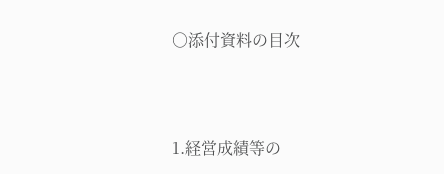○添付資料の目次



1.経営成績等の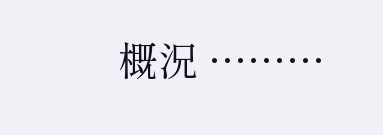概況 ………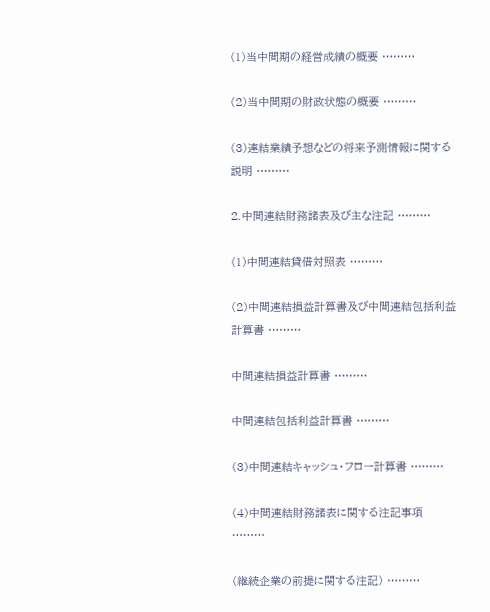(1)当中間期の経営成績の概要 ………

(2)当中間期の財政状態の概要 ………

(3)連結業績予想などの将来予測情報に関する説明 ………

2.中間連結財務諸表及び主な注記 ………

(1)中間連結貸借対照表 ………

(2)中間連結損益計算書及び中間連結包括利益計算書 ………

中間連結損益計算書 ………

中間連結包括利益計算書 ………

(3)中間連結キャッシュ・フロー計算書 ………

(4)中間連結財務諸表に関する注記事項 ………

(継続企業の前提に関する注記) ………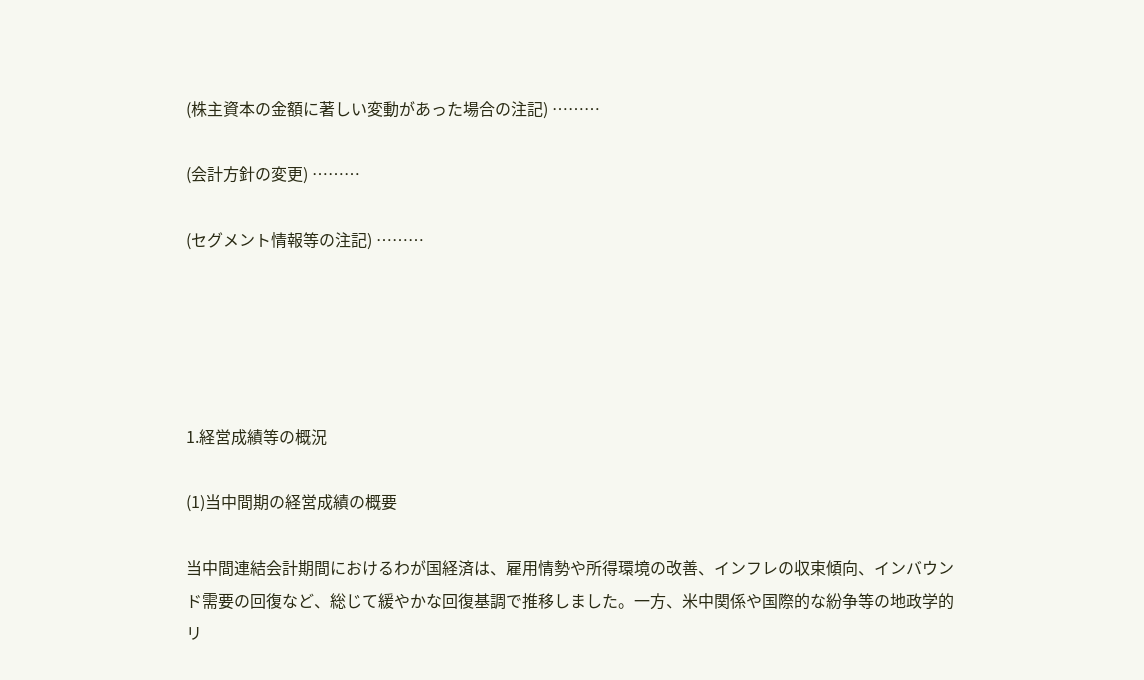(株主資本の金額に著しい変動があった場合の注記) ………

(会計方針の変更) ………

(セグメント情報等の注記) ………





1.経営成績等の概況

(1)当中間期の経営成績の概要

当中間連結会計期間におけるわが国経済は、雇用情勢や所得環境の改善、インフレの収束傾向、インバウンド需要の回復など、総じて緩やかな回復基調で推移しました。一方、米中関係や国際的な紛争等の地政学的リ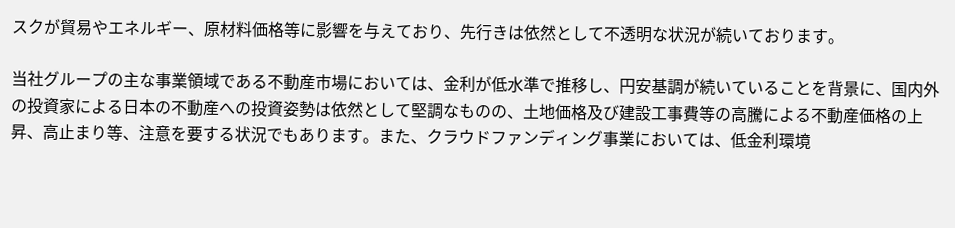スクが貿易やエネルギー、原材料価格等に影響を与えており、先行きは依然として不透明な状況が続いております。

当社グループの主な事業領域である不動産市場においては、金利が低水準で推移し、円安基調が続いていることを背景に、国内外の投資家による日本の不動産への投資姿勢は依然として堅調なものの、土地価格及び建設工事費等の高騰による不動産価格の上昇、高止まり等、注意を要する状況でもあります。また、クラウドファンディング事業においては、低金利環境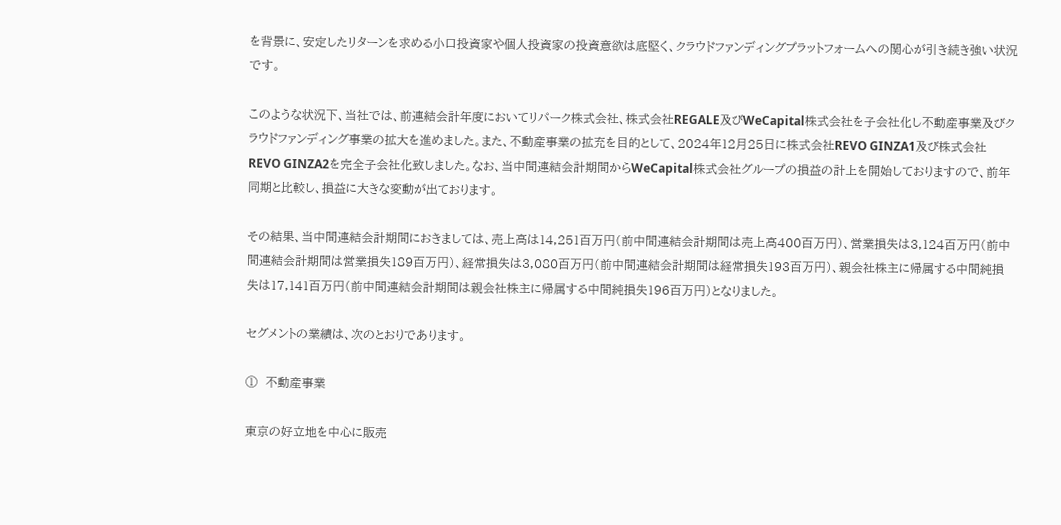を背景に、安定したリターンを求める小口投資家や個人投資家の投資意欲は底堅く、クラウドファンディングプラットフォームへの関心が引き続き強い状況です。

このような状況下、当社では、前連結会計年度においてリパーク株式会社、株式会社REGALE及びWeCapital株式会社を子会社化し不動産事業及びクラウドファンディング事業の拡大を進めました。また、不動産事業の拡充を目的として、2024年12月25日に株式会社REVO GINZA1及び株式会社REVO GINZA2を完全子会社化致しました。なお、当中間連結会計期間からWeCapital株式会社グループの損益の計上を開始しておりますので、前年同期と比較し、損益に大きな変動が出ております。

その結果、当中間連結会計期間におきましては、売上高は14,251百万円(前中間連結会計期間は売上高400百万円)、営業損失は3,124百万円(前中間連結会計期間は営業損失189百万円)、経常損失は3,080百万円(前中間連結会計期間は経常損失193百万円)、親会社株主に帰属する中間純損失は17,141百万円(前中間連結会計期間は親会社株主に帰属する中間純損失196百万円)となりました。

セグメントの業績は、次のとおりであります。

①  不動産事業

東京の好立地を中心に販売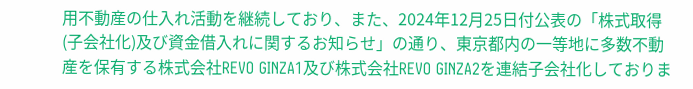用不動産の仕入れ活動を継続しており、また、2024年12月25日付公表の「株式取得(子会社化)及び資金借入れに関するお知らせ」の通り、東京都内の一等地に多数不動産を保有する株式会社REVO GINZA1及び株式会社REVO GINZA2を連結子会社化しておりま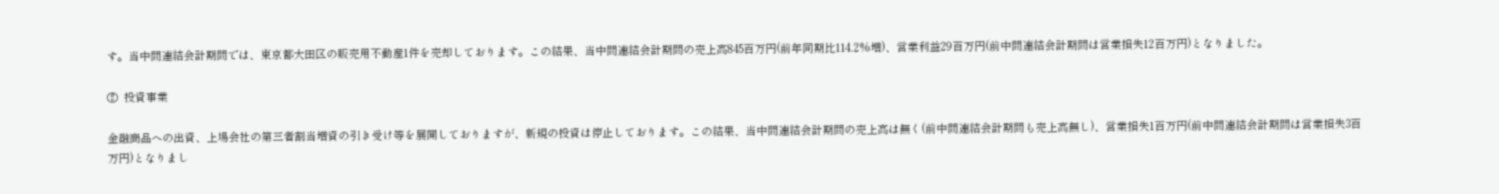す。当中間連結会計期間では、東京都大田区の販売用不動産1件を売却しております。この結果、当中間連結会計期間の売上高845百万円(前年同期比114.2%増)、営業利益29百万円(前中間連結会計期間は営業損失12百万円)となりました。

②  投資事業

金融商品への出資、上場会社の第三者割当増資の引き受け等を展開しておりますが、新規の投資は停止しております。この結果、当中間連結会計期間の売上高は無く(前中間連結会計期間も売上高無し)、営業損失1百万円(前中間連結会計期間は営業損失3百万円)となりまし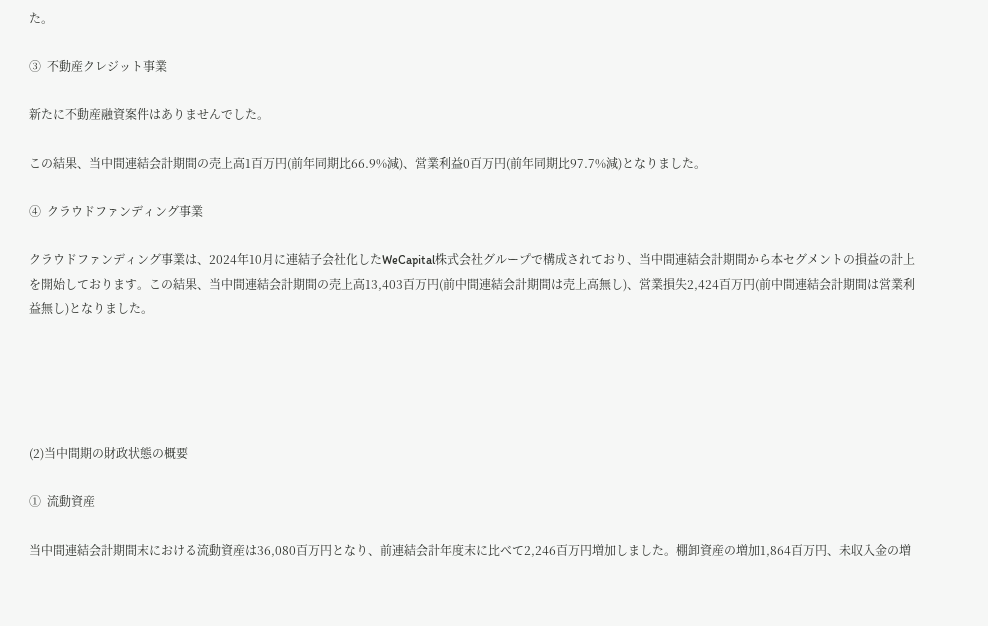た。

③  不動産クレジット事業

新たに不動産融資案件はありませんでした。

この結果、当中間連結会計期間の売上高1百万円(前年同期比66.9%減)、営業利益0百万円(前年同期比97.7%減)となりました。

④  クラウドファンディング事業

クラウドファンディング事業は、2024年10月に連結子会社化したWeCapital株式会社グループで構成されており、当中間連結会計期間から本セグメントの損益の計上を開始しております。この結果、当中間連結会計期間の売上高13,403百万円(前中間連結会計期間は売上高無し)、営業損失2,424百万円(前中間連結会計期間は営業利益無し)となりました。





(2)当中間期の財政状態の概要

①  流動資産

当中間連結会計期間末における流動資産は36,080百万円となり、前連結会計年度末に比べて2,246百万円増加しました。棚卸資産の増加1,864百万円、未収入金の増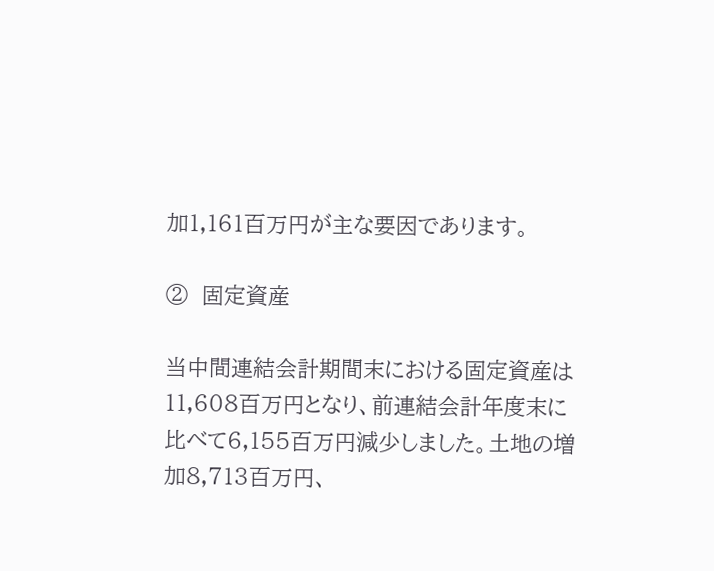加1,161百万円が主な要因であります。

②  固定資産

当中間連結会計期間末における固定資産は11,608百万円となり、前連結会計年度末に比べて6,155百万円減少しました。土地の増加8,713百万円、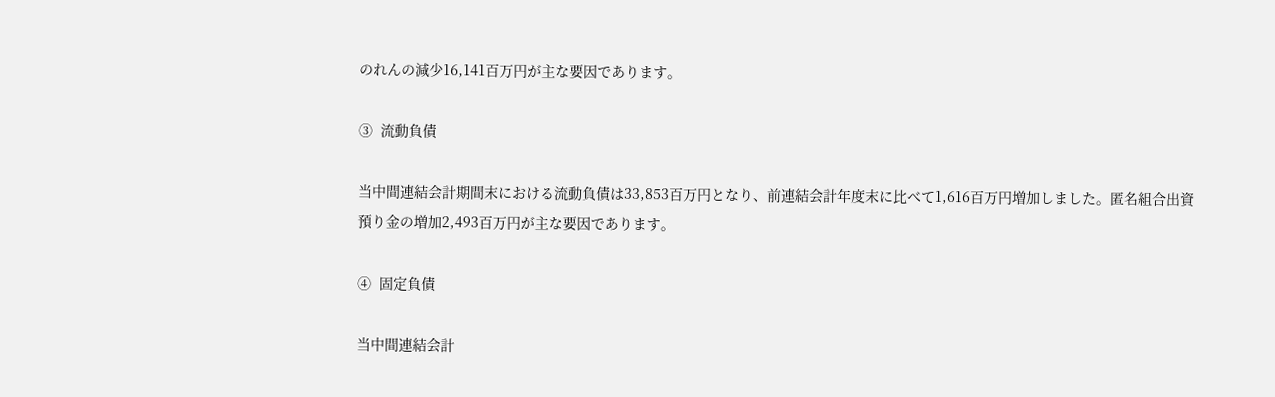のれんの減少16,141百万円が主な要因であります。

③  流動負債

当中間連結会計期間末における流動負債は33,853百万円となり、前連結会計年度末に比べて1,616百万円増加しました。匿名組合出資預り金の増加2,493百万円が主な要因であります。

④  固定負債

当中間連結会計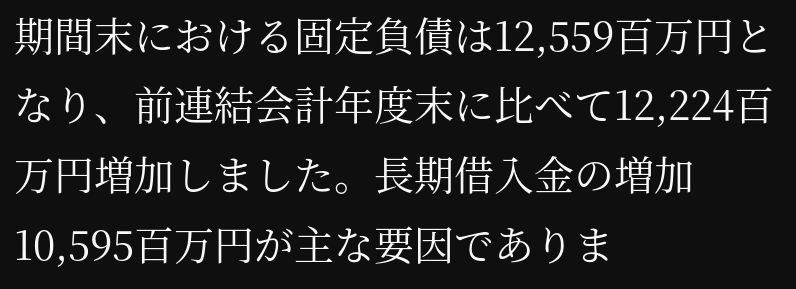期間末における固定負債は12,559百万円となり、前連結会計年度末に比べて12,224百万円増加しました。長期借入金の増加10,595百万円が主な要因でありま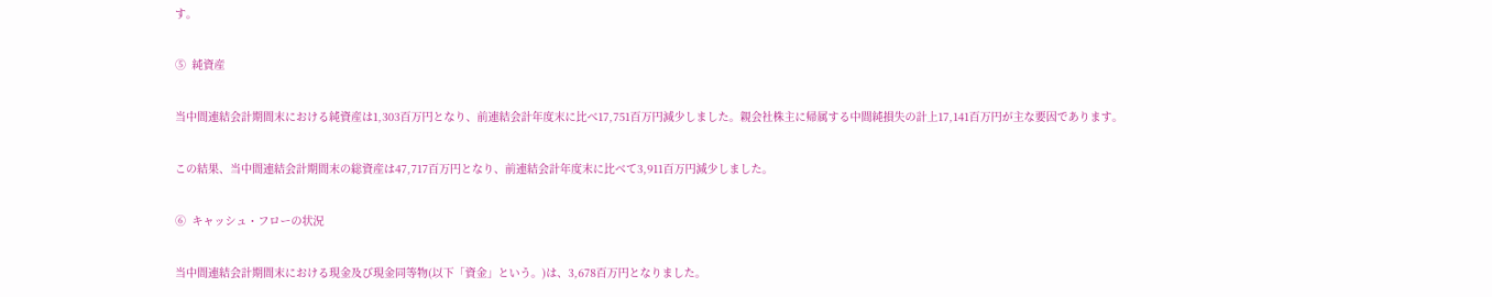す。

⑤  純資産

当中間連結会計期間末における純資産は1,303百万円となり、前連結会計年度末に比べ17,751百万円減少しました。親会社株主に帰属する中間純損失の計上17,141百万円が主な要因であります。

この結果、当中間連結会計期間末の総資産は47,717百万円となり、前連結会計年度末に比べて3,911百万円減少しました。

⑥  キャッシュ・フローの状況

当中間連結会計期間末における現金及び現金同等物(以下「資金」という。)は、3,678百万円となりました。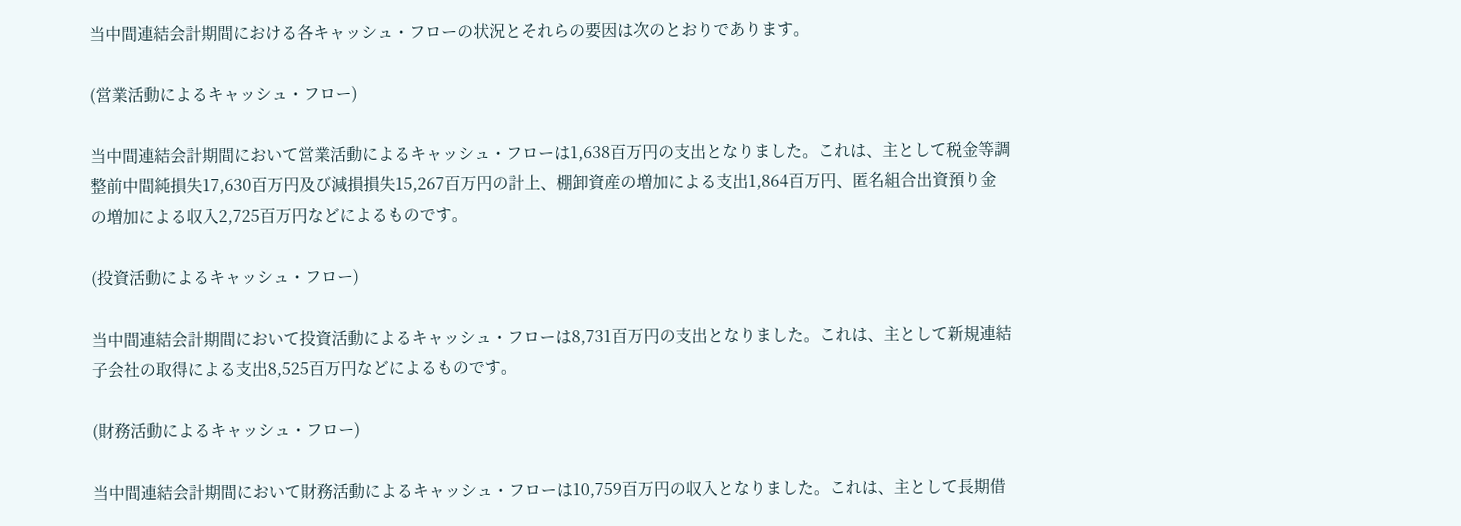当中間連結会計期間における各キャッシュ・フローの状況とそれらの要因は次のとおりであります。

(営業活動によるキャッシュ・フロー)

当中間連結会計期間において営業活動によるキャッシュ・フローは1,638百万円の支出となりました。これは、主として税金等調整前中間純損失17,630百万円及び減損損失15,267百万円の計上、棚卸資産の増加による支出1,864百万円、匿名組合出資預り金の増加による収入2,725百万円などによるものです。

(投資活動によるキャッシュ・フロー)

当中間連結会計期間において投資活動によるキャッシュ・フローは8,731百万円の支出となりました。これは、主として新規連結子会社の取得による支出8,525百万円などによるものです。

(財務活動によるキャッシュ・フロー)

当中間連結会計期間において財務活動によるキャッシュ・フローは10,759百万円の収入となりました。これは、主として長期借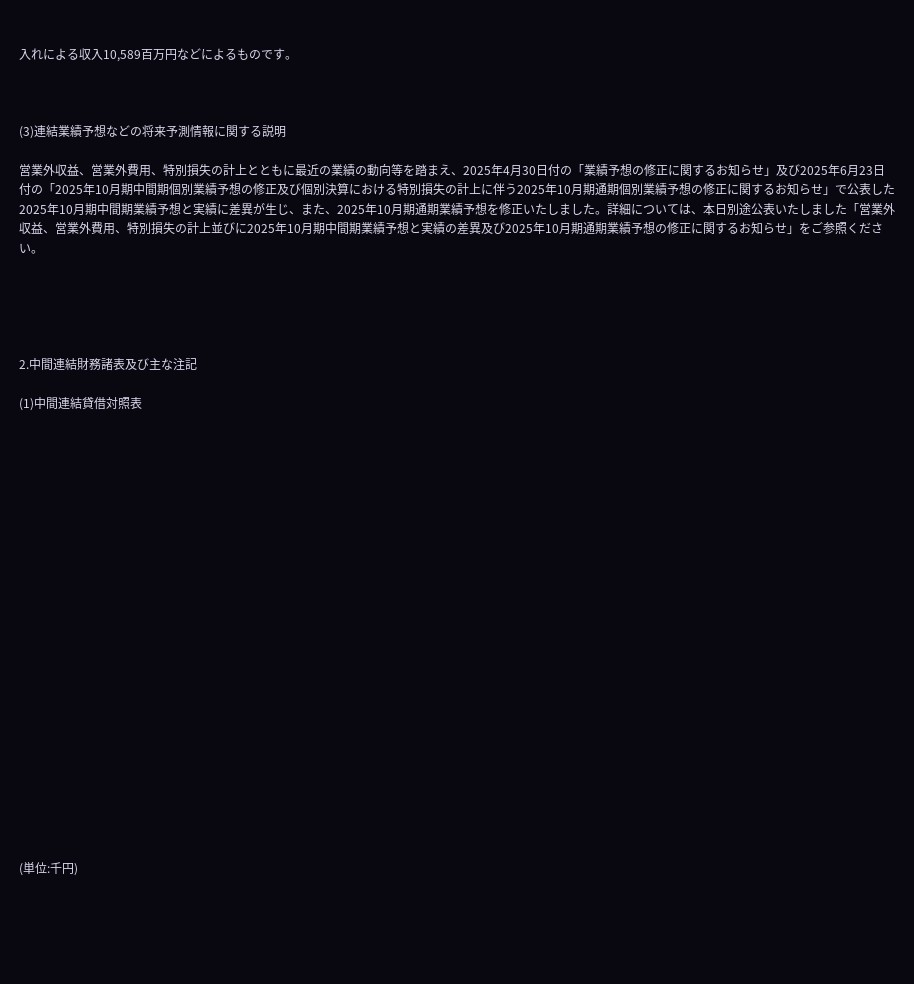入れによる収入10,589百万円などによるものです。



(3)連結業績予想などの将来予測情報に関する説明

営業外収益、営業外費用、特別損失の計上とともに最近の業績の動向等を踏まえ、2025年4月30日付の「業績予想の修正に関するお知らせ」及び2025年6月23日付の「2025年10月期中間期個別業績予想の修正及び個別決算における特別損失の計上に伴う2025年10月期通期個別業績予想の修正に関するお知らせ」で公表した2025年10月期中間期業績予想と実績に差異が生じ、また、2025年10月期通期業績予想を修正いたしました。詳細については、本日別途公表いたしました「営業外収益、営業外費用、特別損失の計上並びに2025年10月期中間期業績予想と実績の差異及び2025年10月期通期業績予想の修正に関するお知らせ」をご参照ください。





2.中間連結財務諸表及び主な注記

(1)中間連結貸借対照表























(単位:千円)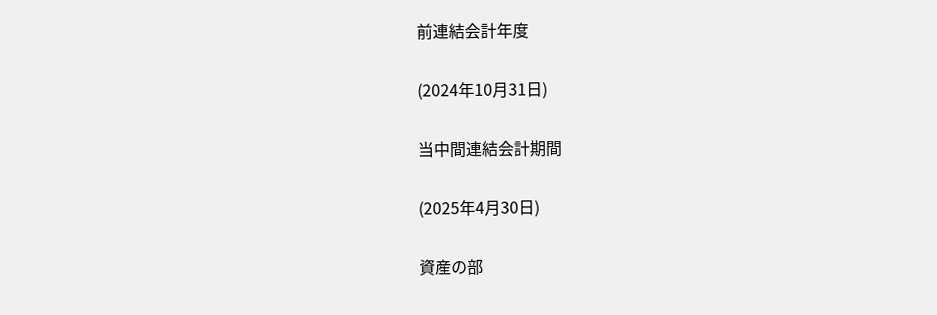前連結会計年度

(2024年10月31日)

当中間連結会計期間

(2025年4月30日)

資産の部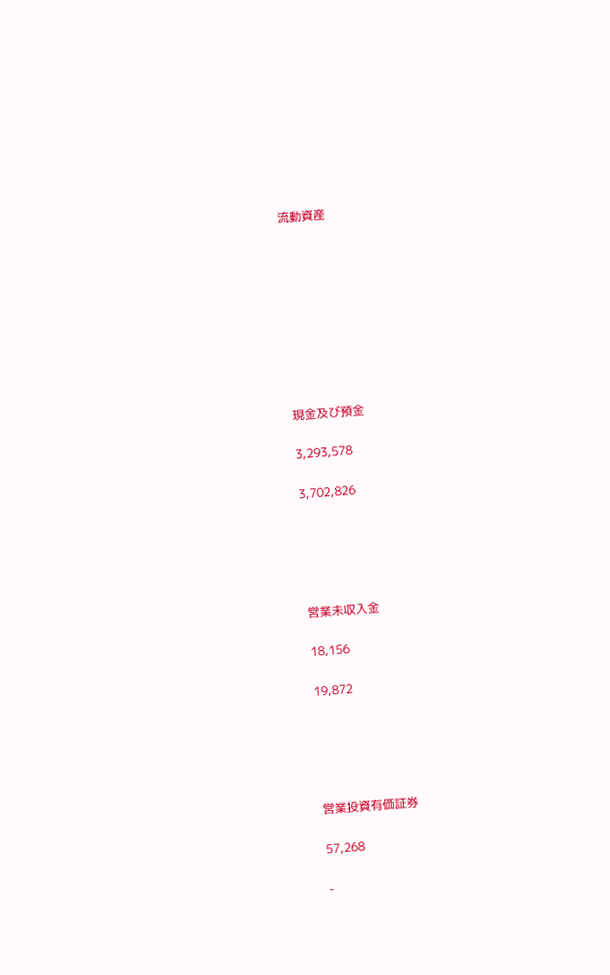流動資産









現金及び預金

3,293,578

3,702,826





営業未収入金

18,156

19,872





営業投資有価証券

57,268

-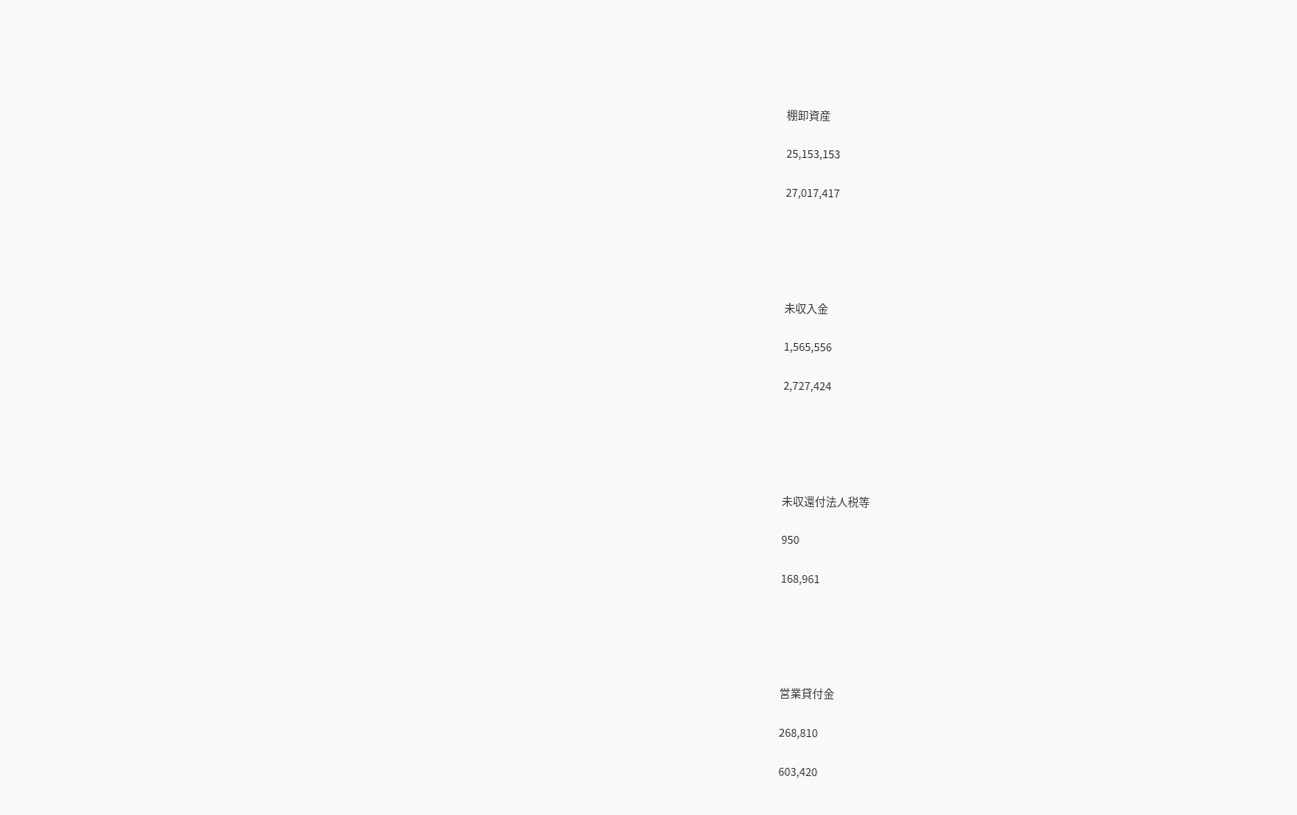棚卸資産

25,153,153

27,017,417





未収入金

1,565,556

2,727,424





未収還付法人税等

950

168,961





営業貸付金

268,810

603,420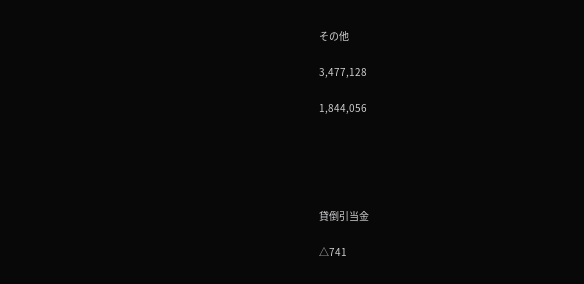その他

3,477,128

1,844,056





貸倒引当金

△741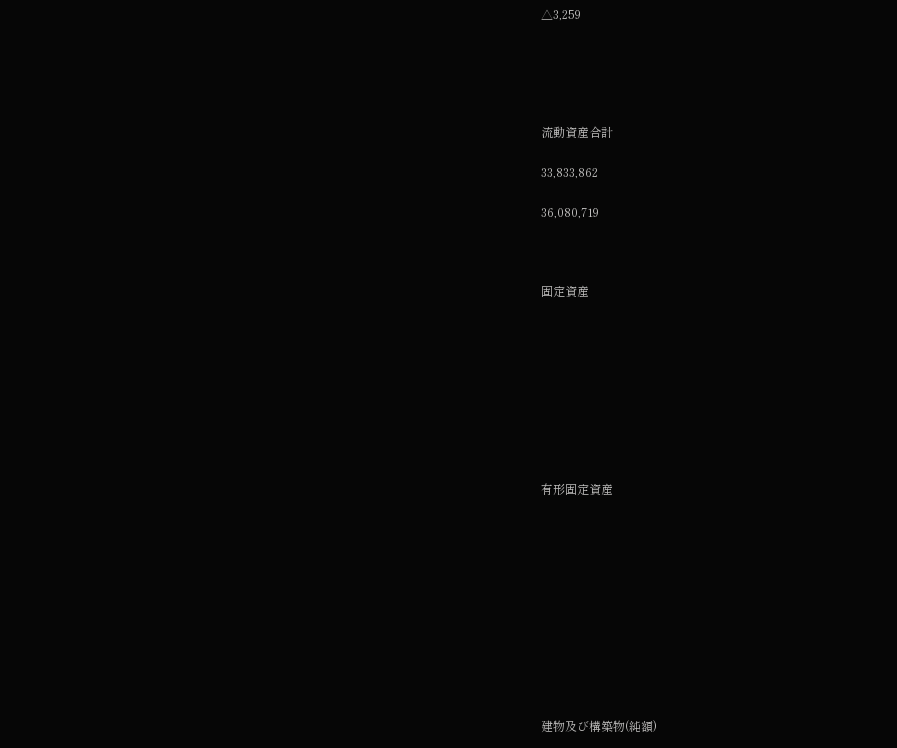△3,259





流動資産合計

33,833,862

36,080,719



固定資産









有形固定資産











建物及び構築物(純額)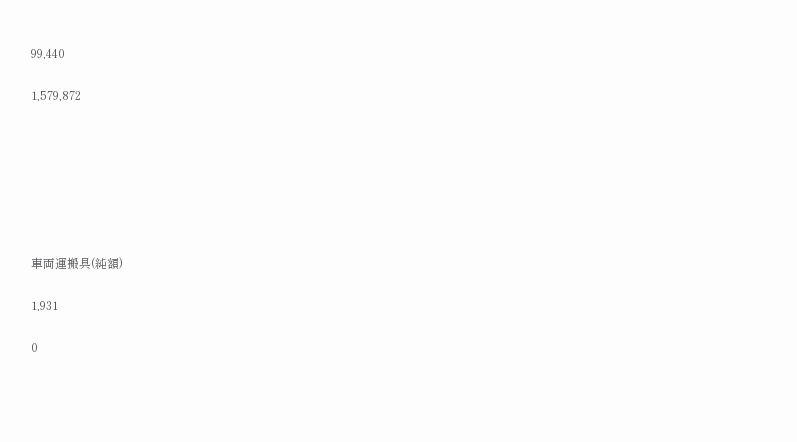99,440

1,579,872







車両運搬具(純額)

1,931

0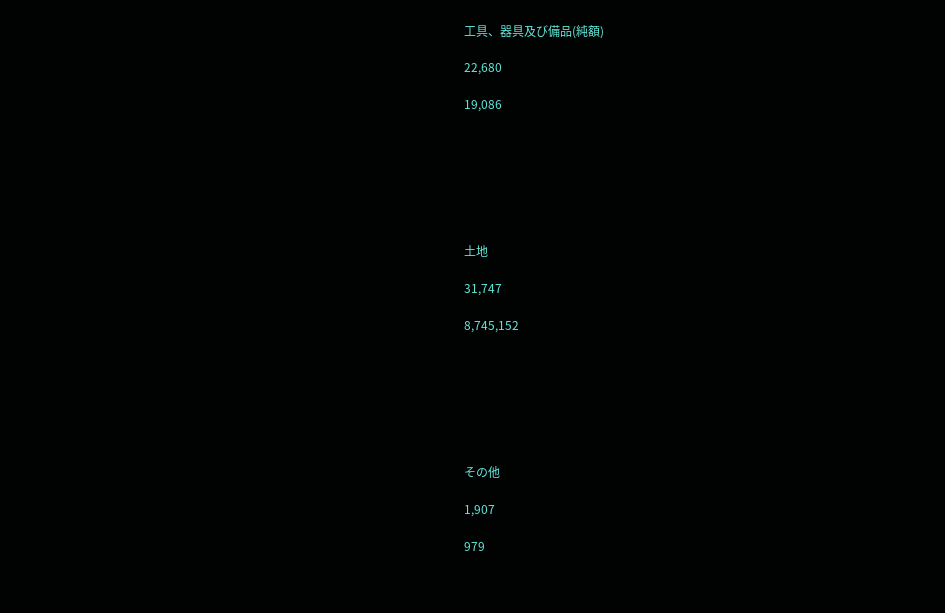工具、器具及び備品(純額)

22,680

19,086







土地

31,747

8,745,152







その他

1,907

979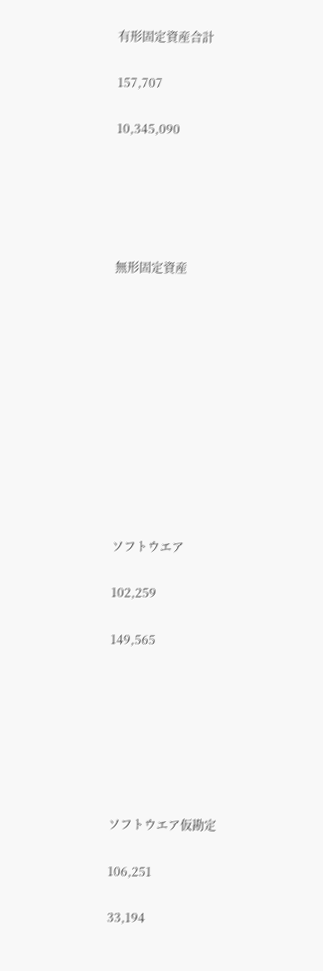有形固定資産合計

157,707

10,345,090





無形固定資産











ソフトウエア

102,259

149,565







ソフトウエア仮勘定

106,251

33,194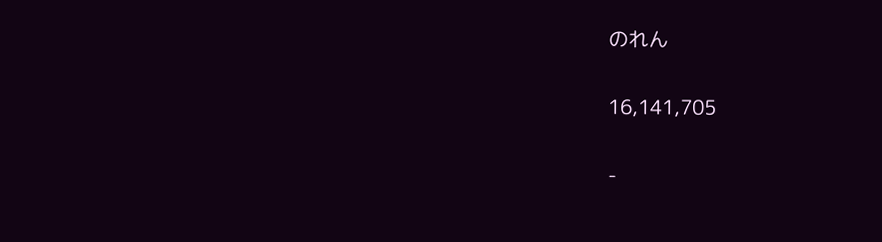のれん

16,141,705

-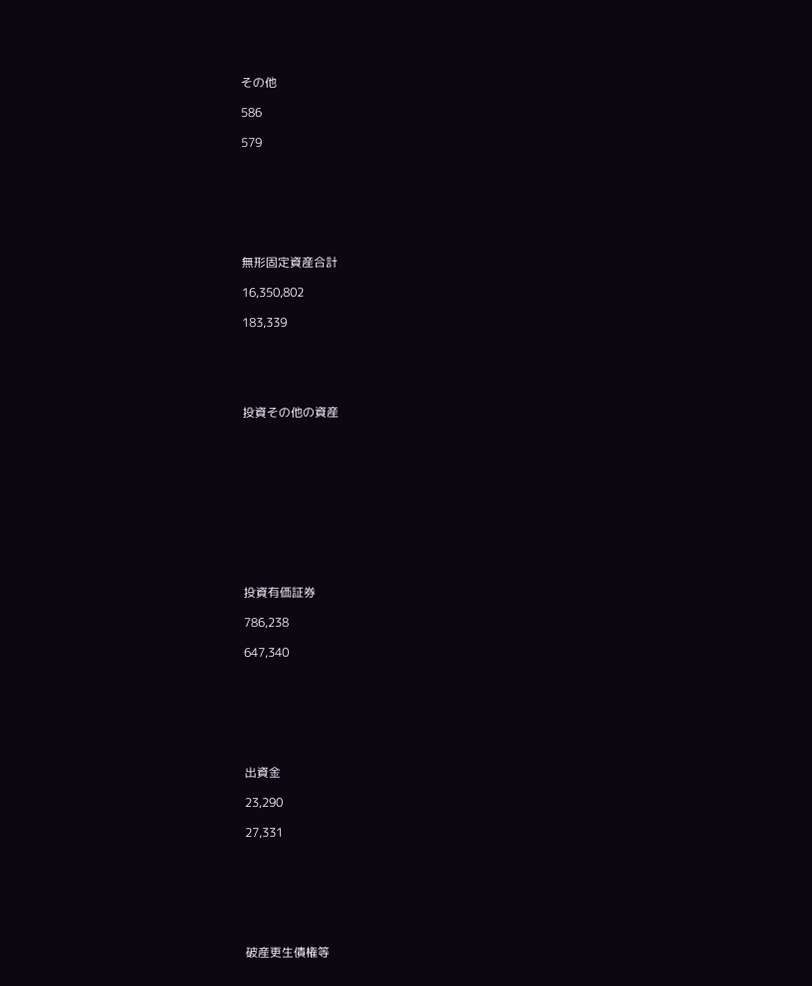その他

586

579







無形固定資産合計

16,350,802

183,339





投資その他の資産











投資有価証券

786,238

647,340







出資金

23,290

27,331







破産更生債権等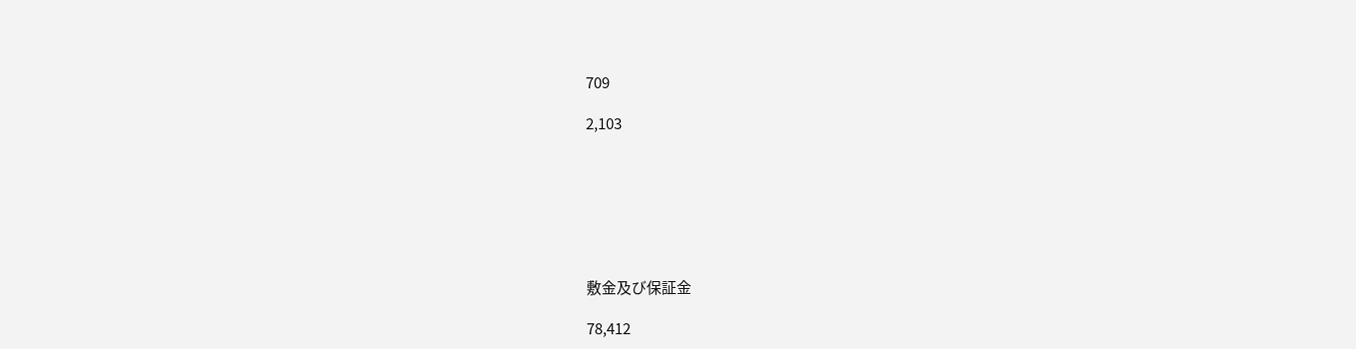709

2,103







敷金及び保証金

78,412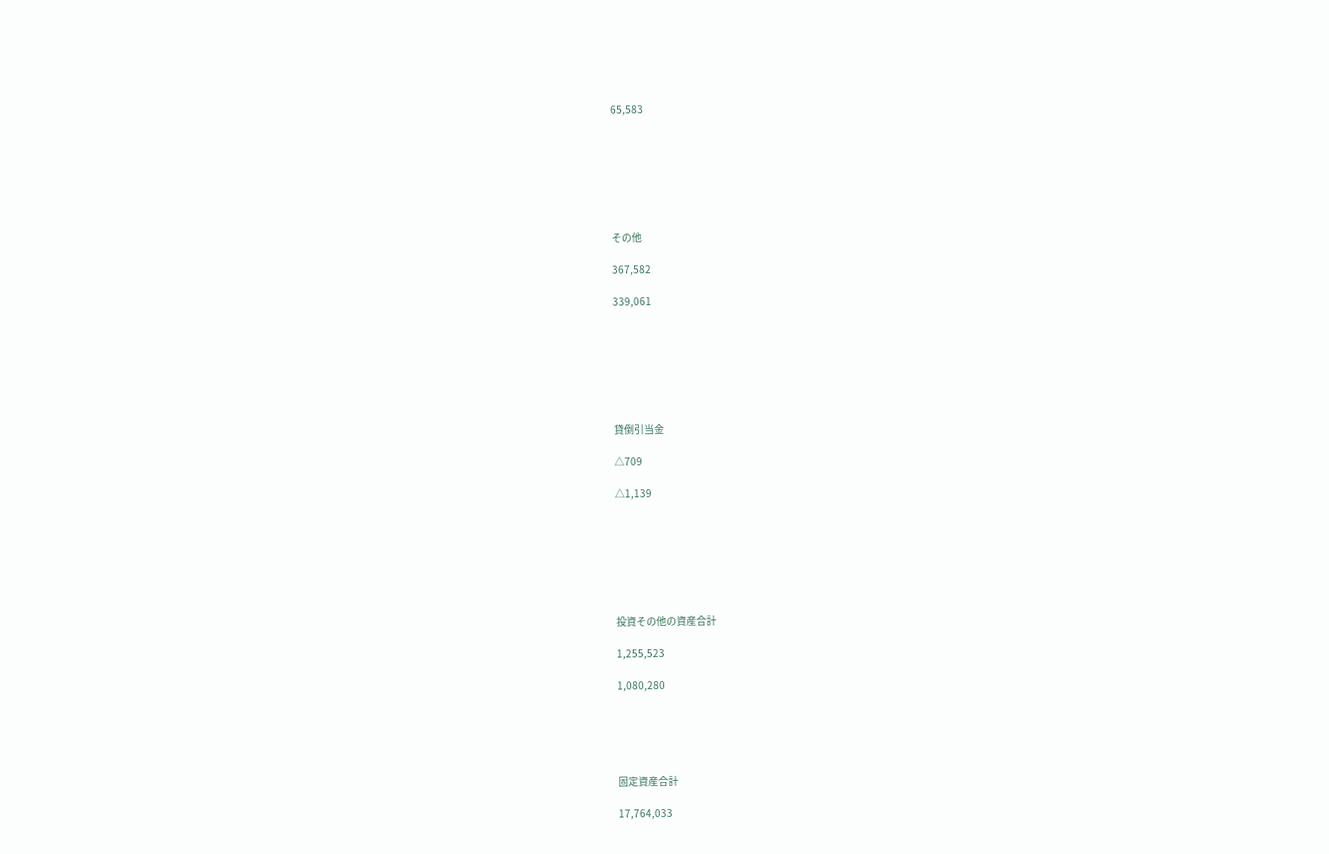65,583







その他

367,582

339,061







貸倒引当金

△709

△1,139







投資その他の資産合計

1,255,523

1,080,280





固定資産合計

17,764,033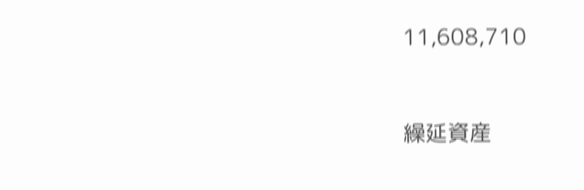11,608,710



繰延資産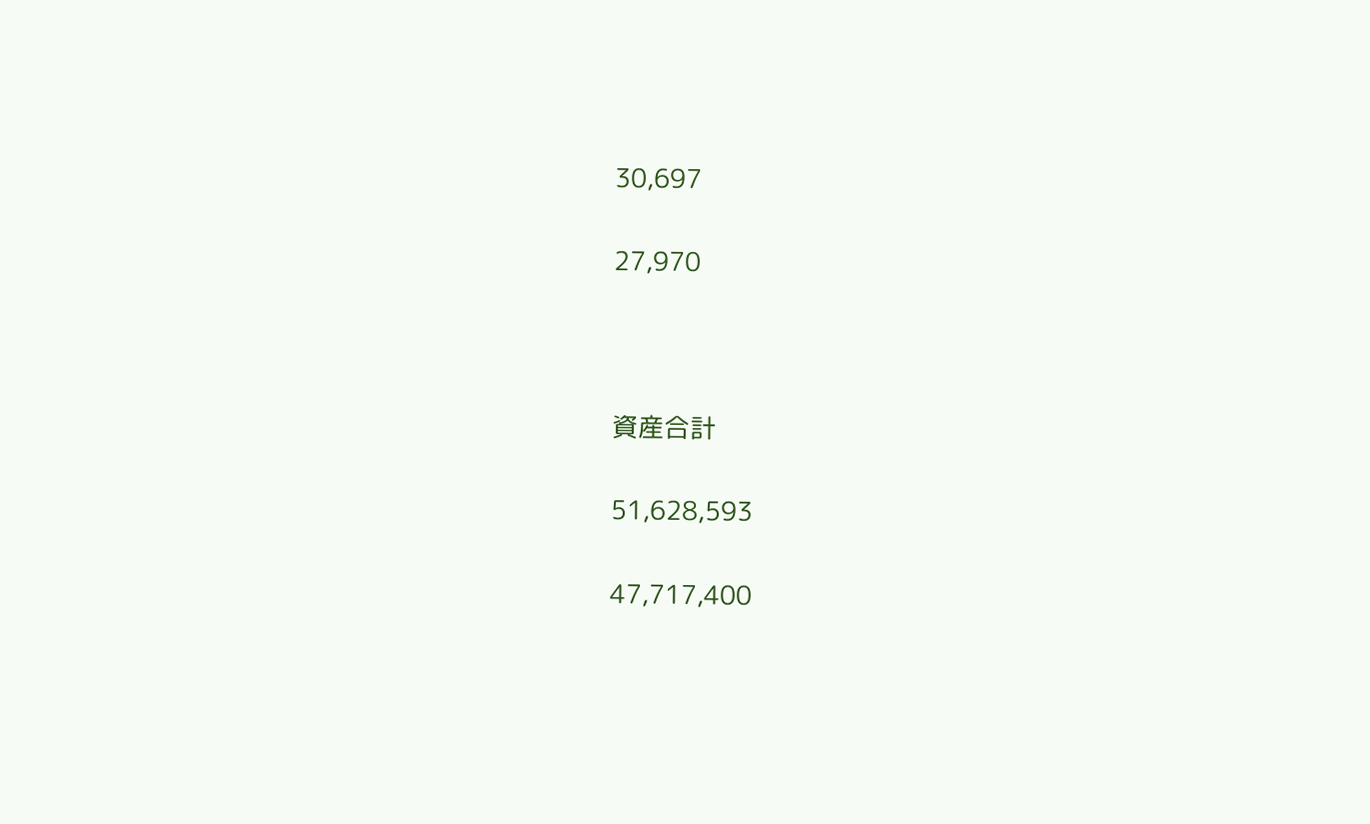30,697

27,970



資産合計

51,628,593

47,717,400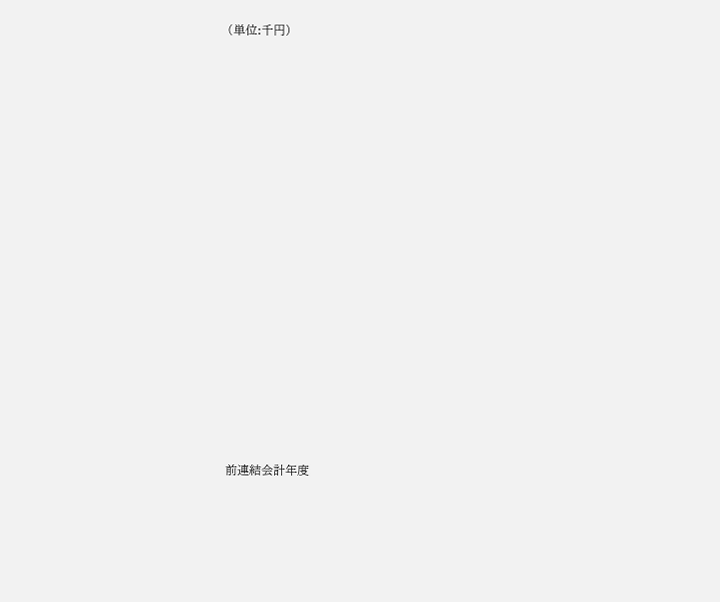(単位:千円)





















前連結会計年度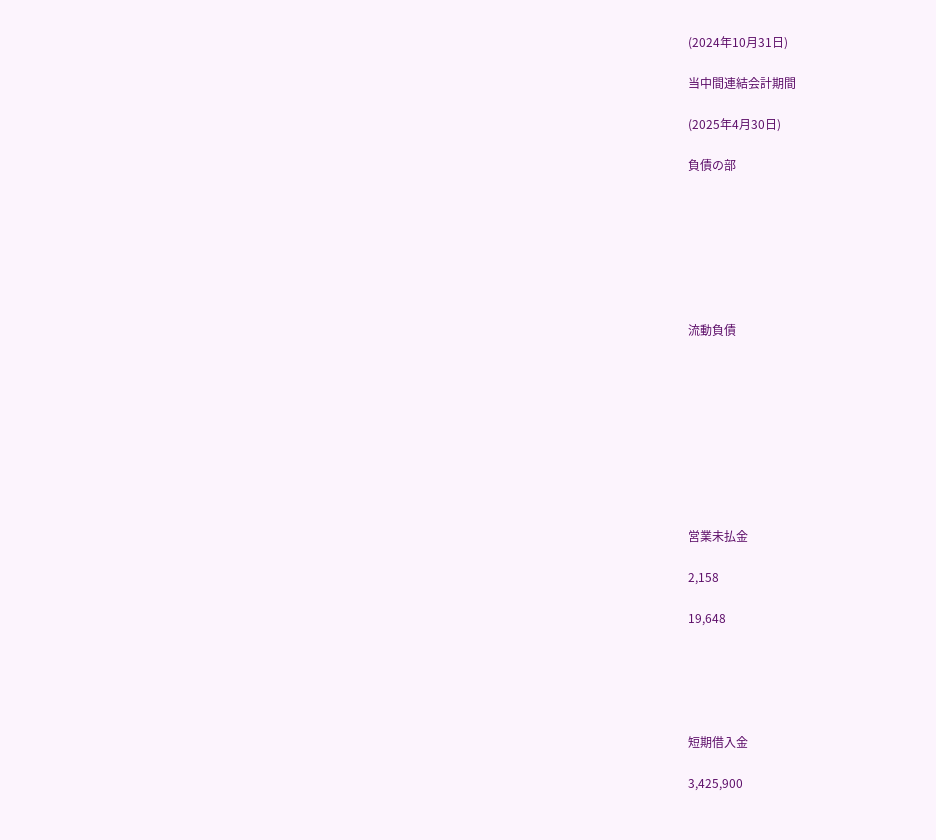(2024年10月31日)

当中間連結会計期間

(2025年4月30日)

負債の部







流動負債









営業未払金

2,158

19,648





短期借入金

3,425,900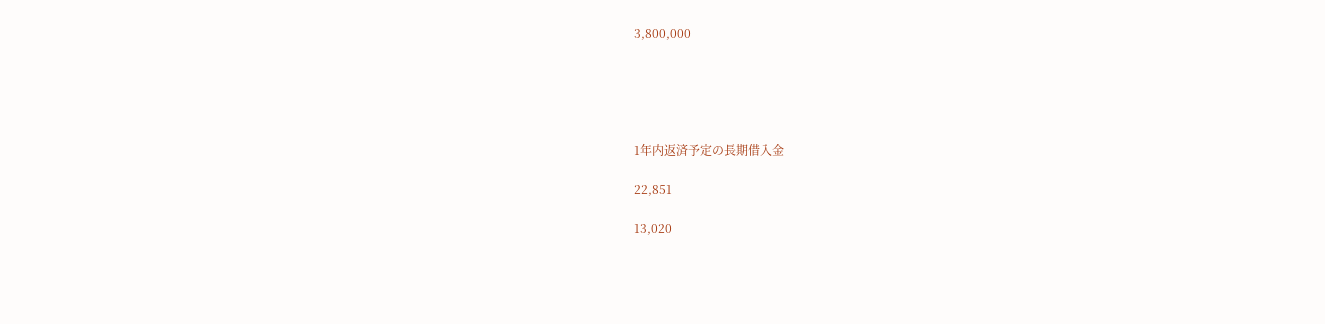3,800,000





1年内返済予定の長期借入金

22,851

13,020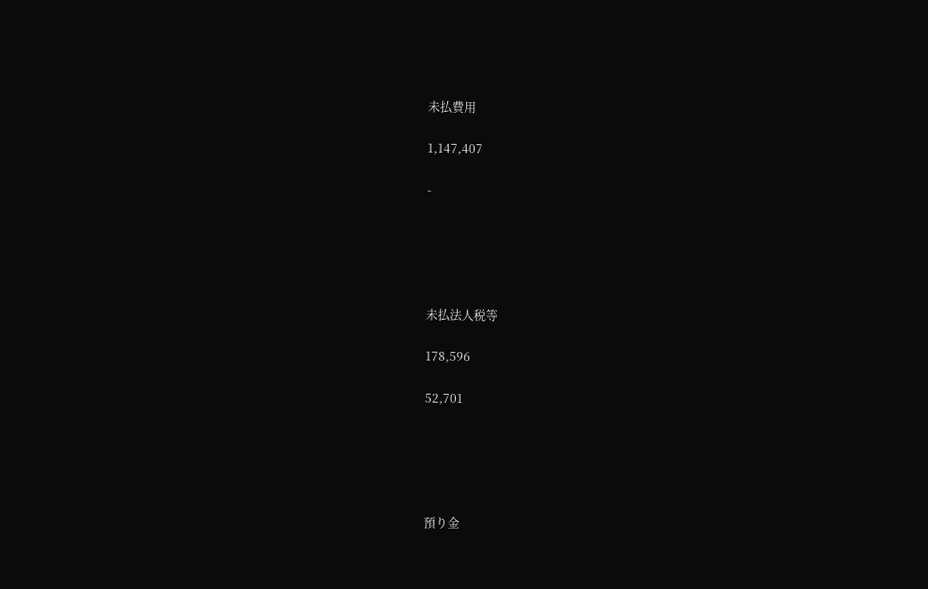未払費用

1,147,407

-





未払法人税等

178,596

52,701





預り金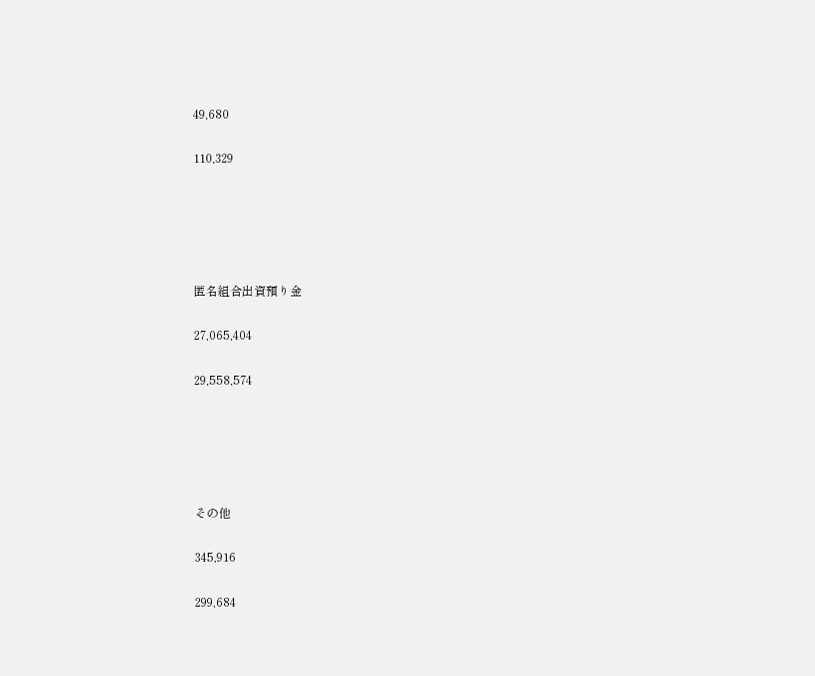49,680

110,329





匿名組合出資預り金

27,065,404

29,558,574





その他

345,916

299,684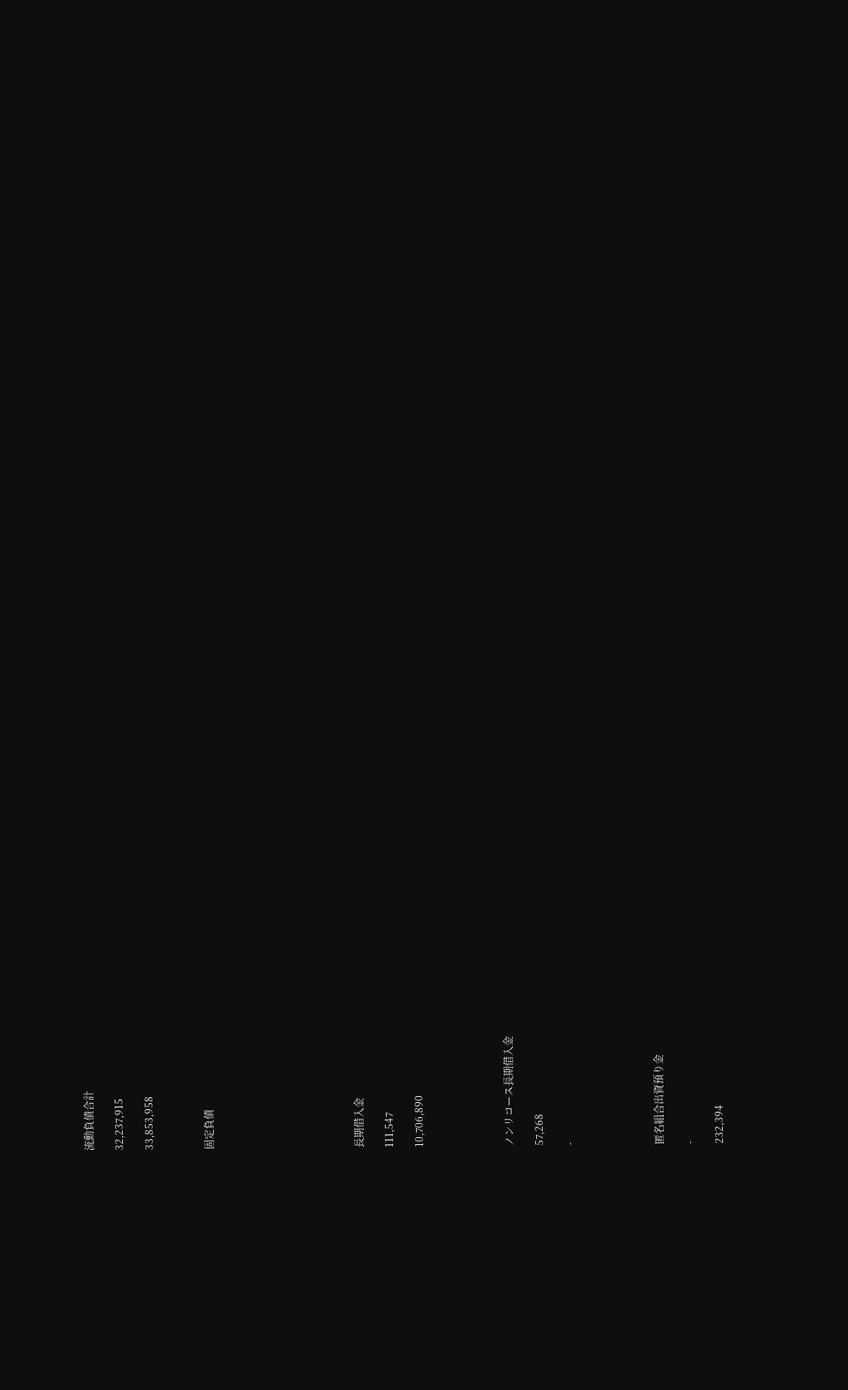流動負債合計

32,237,915

33,853,958



固定負債









長期借入金

111,547

10,706,890





ノンリコース長期借入金

57,268

-





匿名組合出資預り金

-

232,394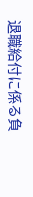退職給付に係る負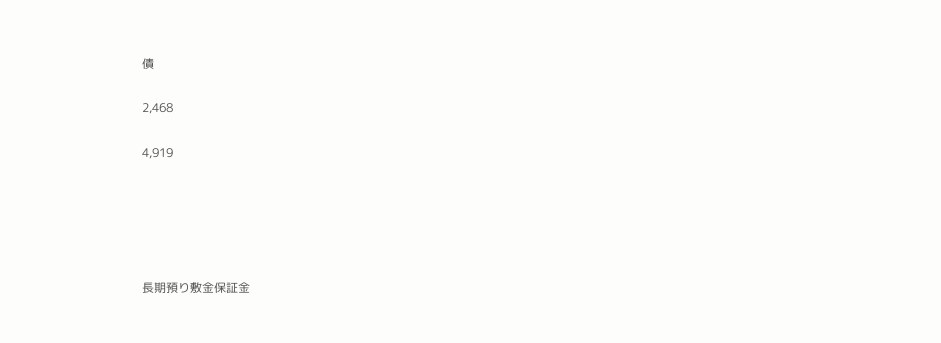債

2,468

4,919





長期預り敷金保証金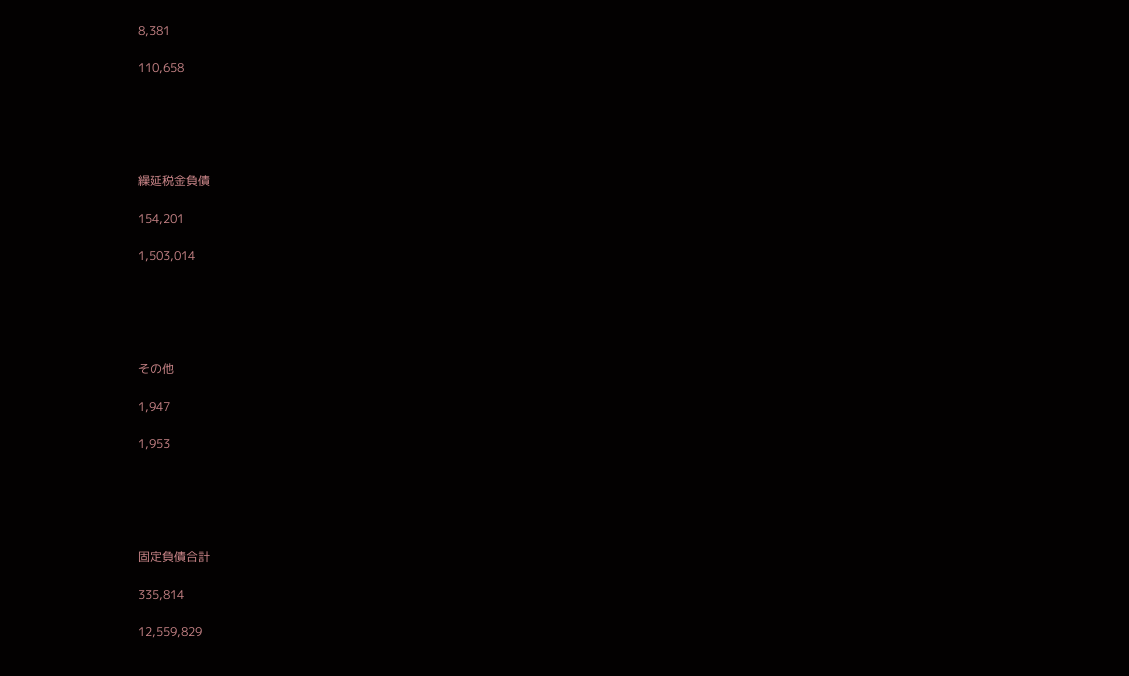8,381

110,658





繰延税金負債

154,201

1,503,014





その他

1,947

1,953





固定負債合計

335,814

12,559,829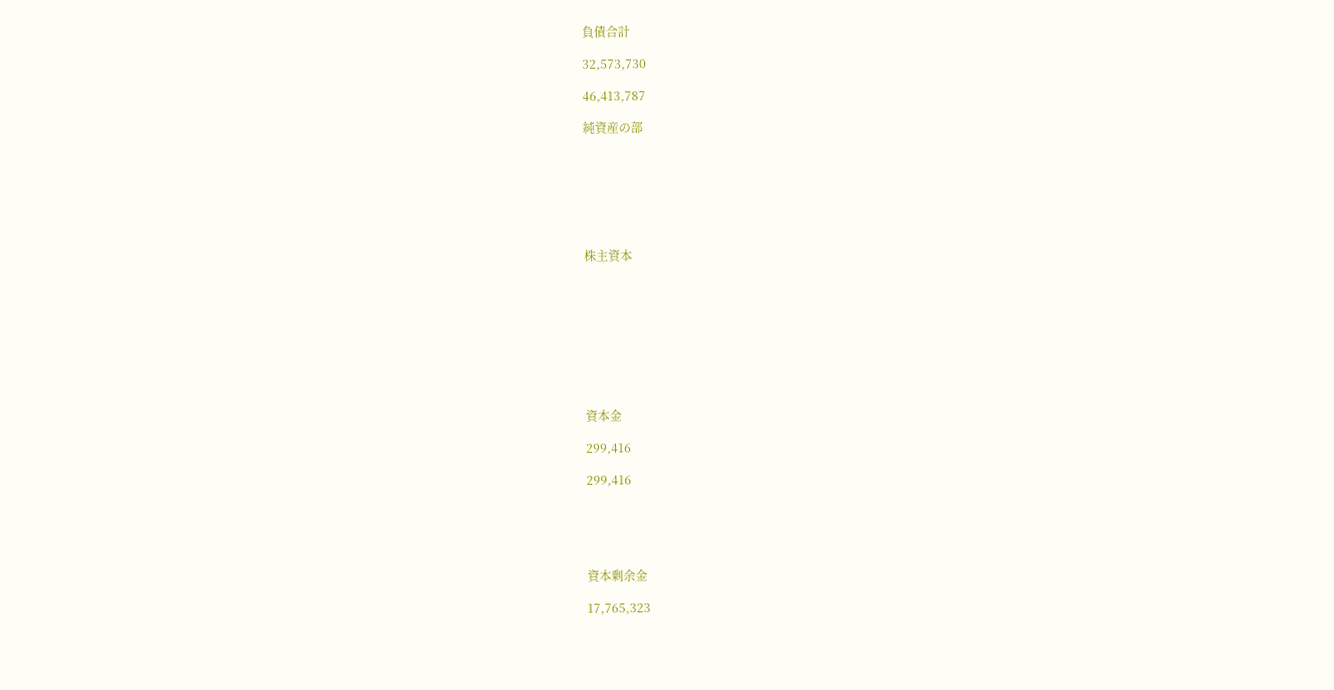負債合計

32,573,730

46,413,787

純資産の部







株主資本









資本金

299,416

299,416





資本剰余金

17,765,323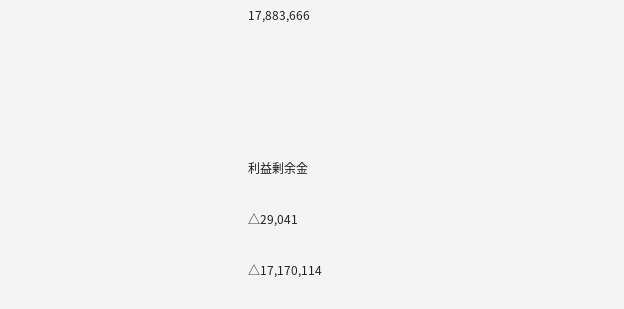17,883,666





利益剰余金

△29,041

△17,170,114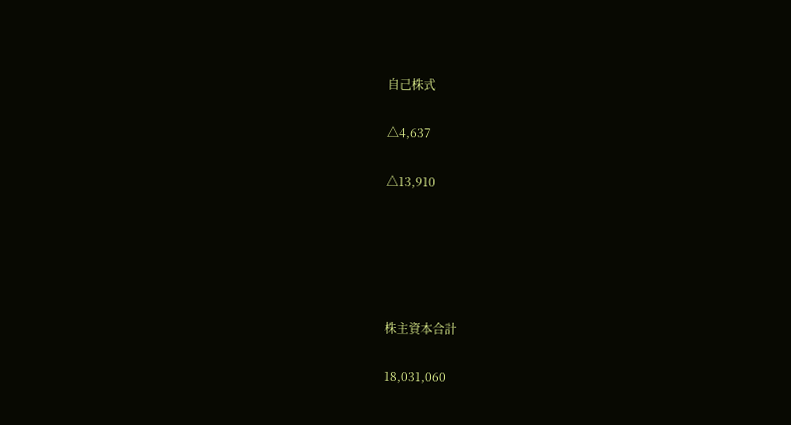自己株式

△4,637

△13,910





株主資本合計

18,031,060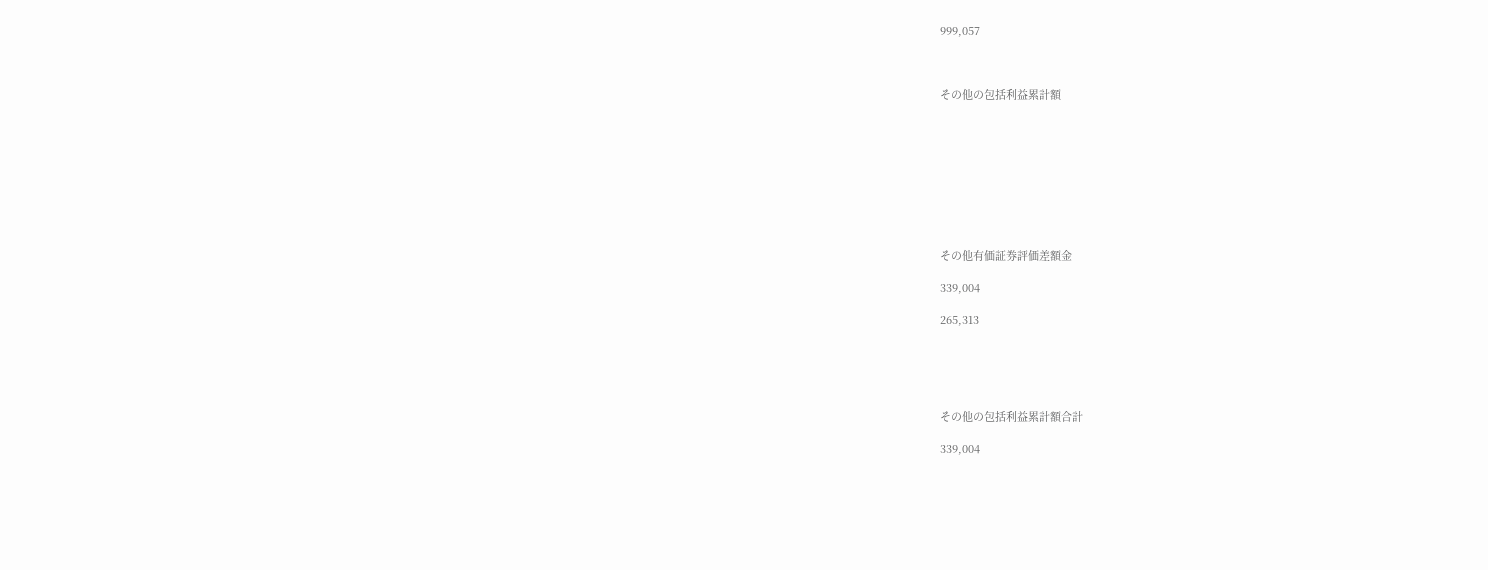999,057



その他の包括利益累計額









その他有価証券評価差額金

339,004

265,313





その他の包括利益累計額合計

339,004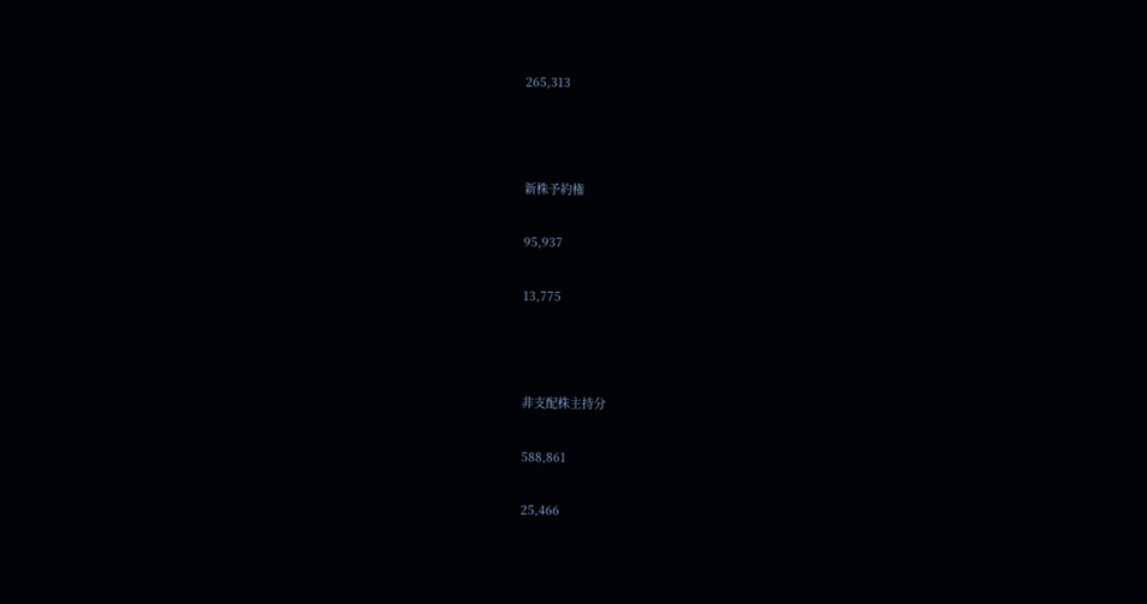265,313



新株予約権

95,937

13,775



非支配株主持分

588,861

25,466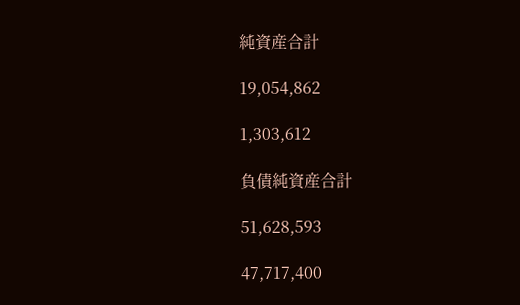純資産合計

19,054,862

1,303,612

負債純資産合計

51,628,593

47,717,400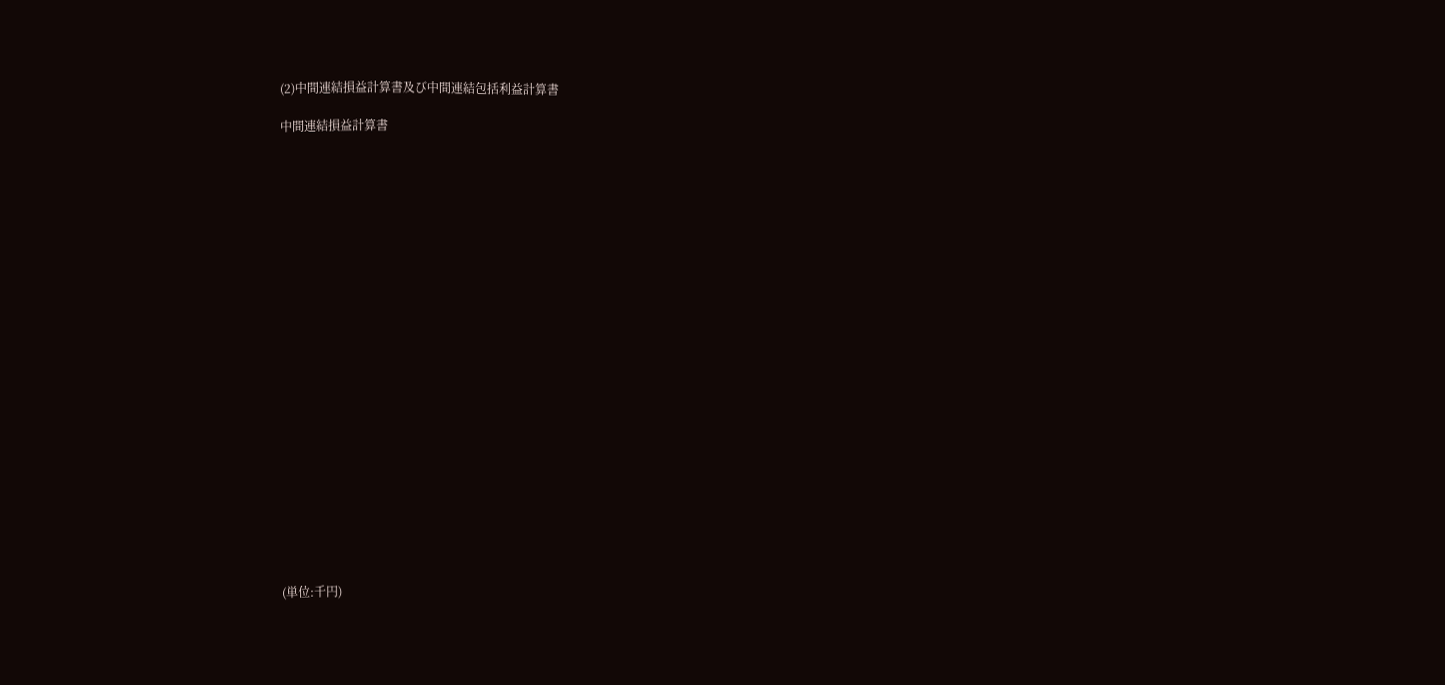(2)中間連結損益計算書及び中間連結包括利益計算書

中間連結損益計算書























(単位:千円)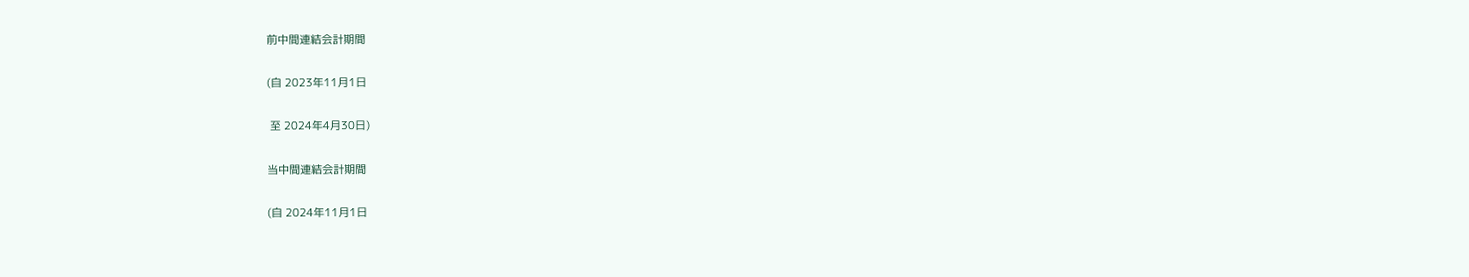前中間連結会計期間

(自 2023年11月1日

 至 2024年4月30日)

当中間連結会計期間

(自 2024年11月1日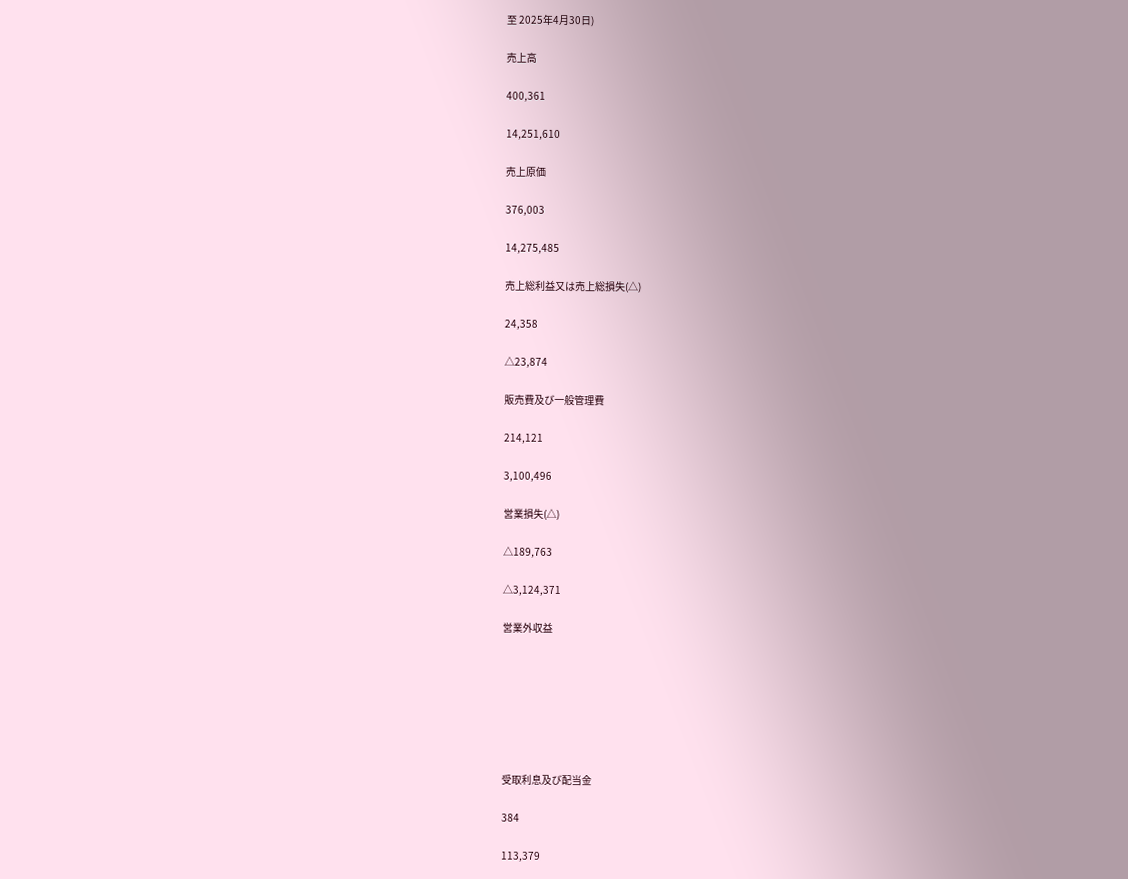至 2025年4月30日)

売上高

400,361

14,251,610

売上原価

376,003

14,275,485

売上総利益又は売上総損失(△)

24,358

△23,874

販売費及び一般管理費

214,121

3,100,496

営業損失(△)

△189,763

△3,124,371

営業外収益







受取利息及び配当金

384

113,379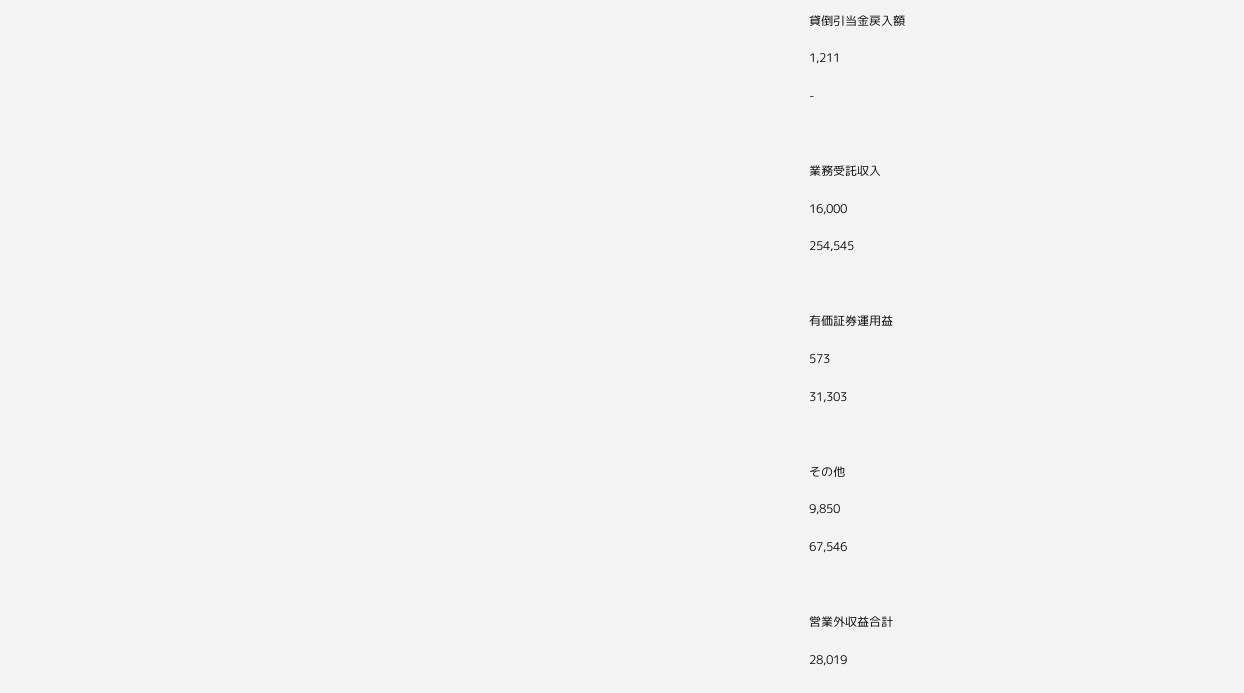貸倒引当金戻入額

1,211

-



業務受託収入

16,000

254,545



有価証券運用益

573

31,303



その他

9,850

67,546



営業外収益合計

28,019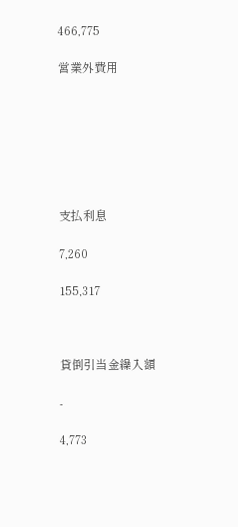466,775

営業外費用







支払利息

7,260

155,317



貸倒引当金繰入額

-

4,773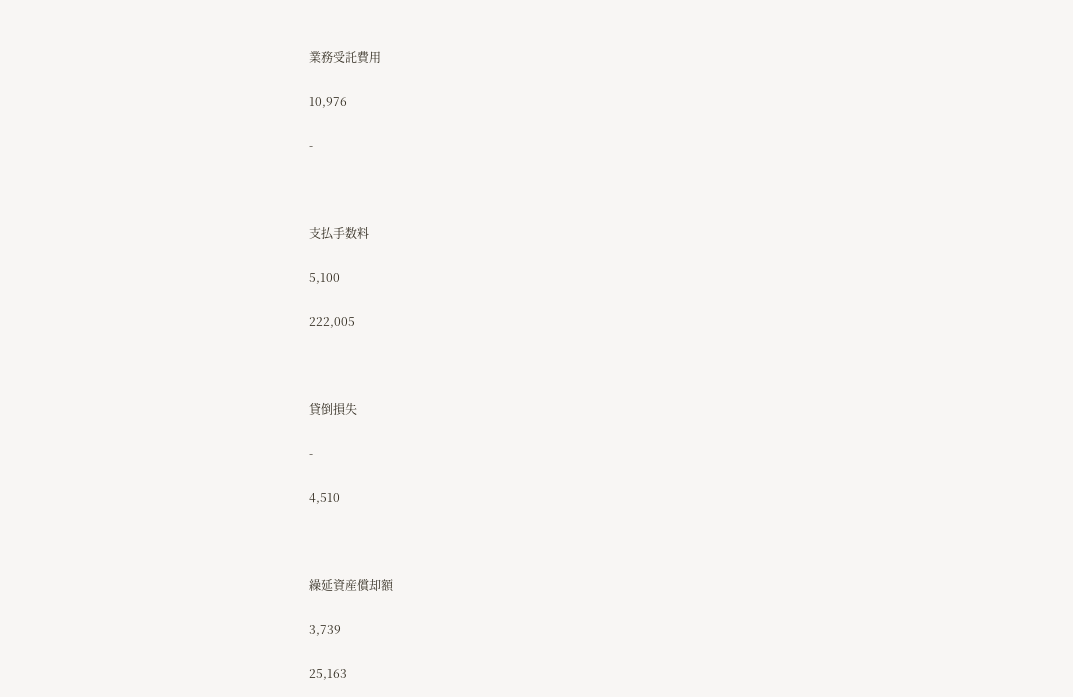業務受託費用

10,976

-



支払手数料

5,100

222,005



貸倒損失

-

4,510



繰延資産償却額

3,739

25,163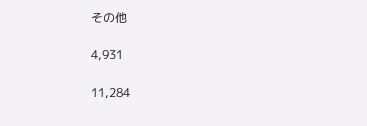その他

4,931

11,284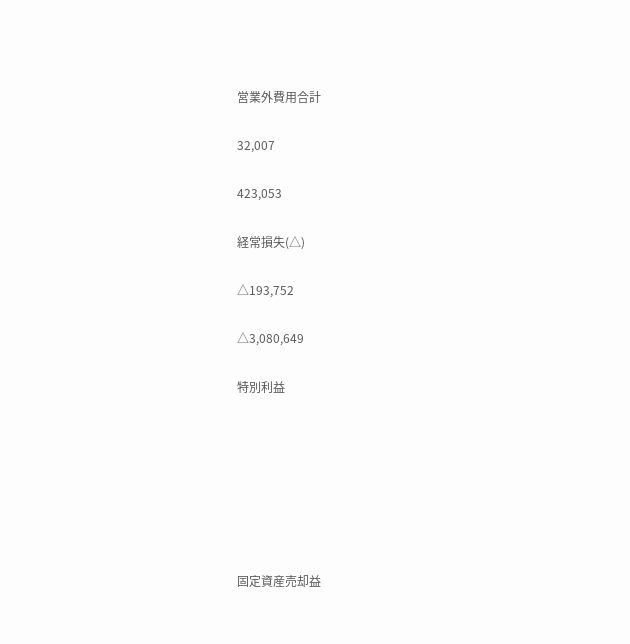営業外費用合計

32,007

423,053

経常損失(△)

△193,752

△3,080,649

特別利益







固定資産売却益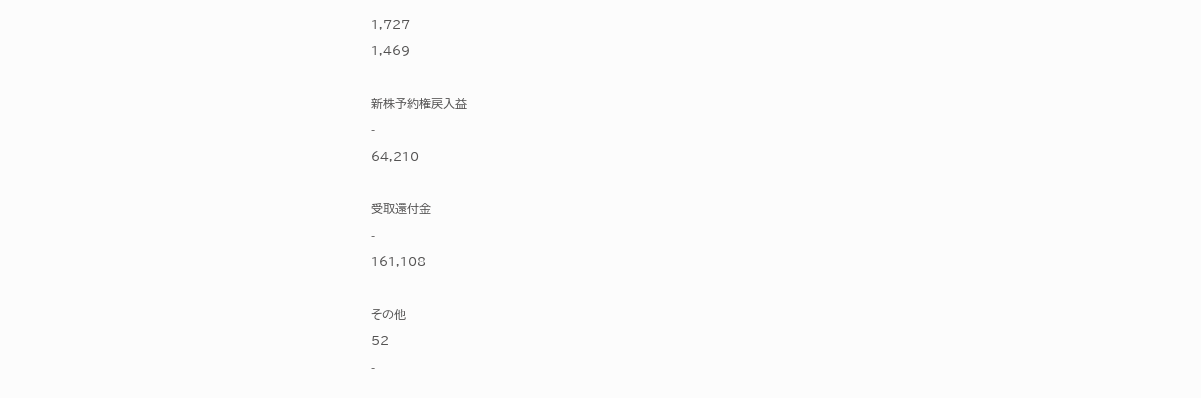1,727

1,469



新株予約権戻入益

-

64,210



受取還付金

-

161,108



その他

52

-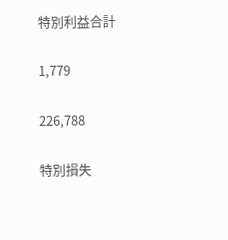特別利益合計

1,779

226,788

特別損失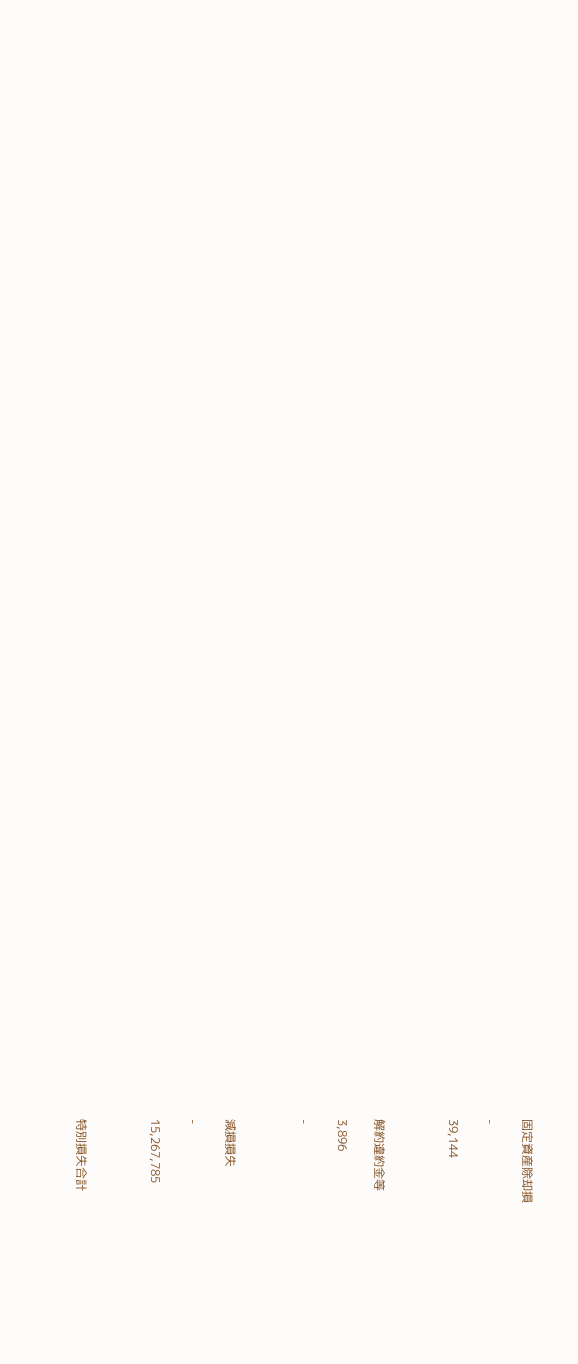固定資産除却損

-

39,144



解約違約金等

3,896

-



減損損失

-

15,267,785



特別損失合計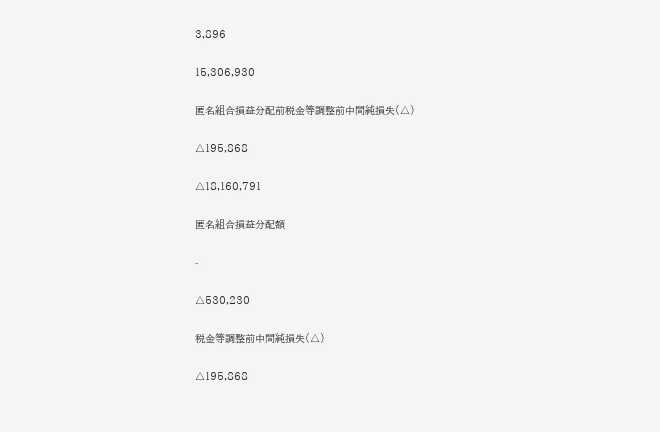3,896

15,306,930

匿名組合損益分配前税金等調整前中間純損失(△)

△195,868

△18,160,791

匿名組合損益分配額

-

△530,230

税金等調整前中間純損失(△)

△195,868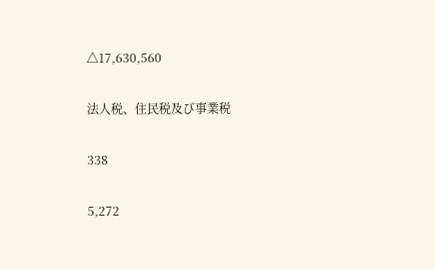△17,630,560

法人税、住民税及び事業税

338

5,272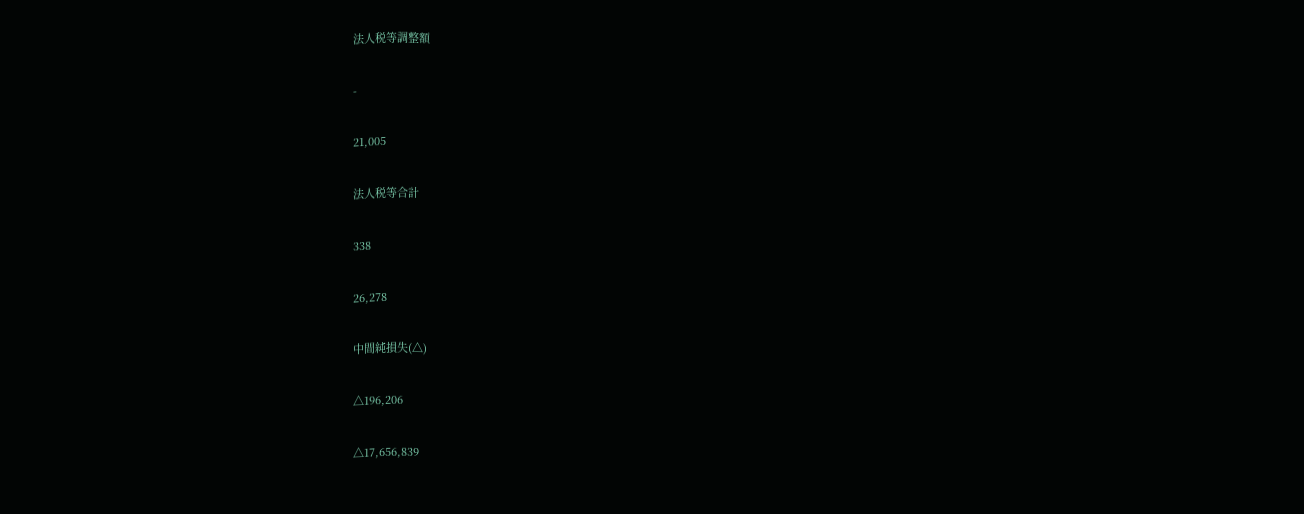法人税等調整額

-

21,005

法人税等合計

338

26,278

中間純損失(△)

△196,206

△17,656,839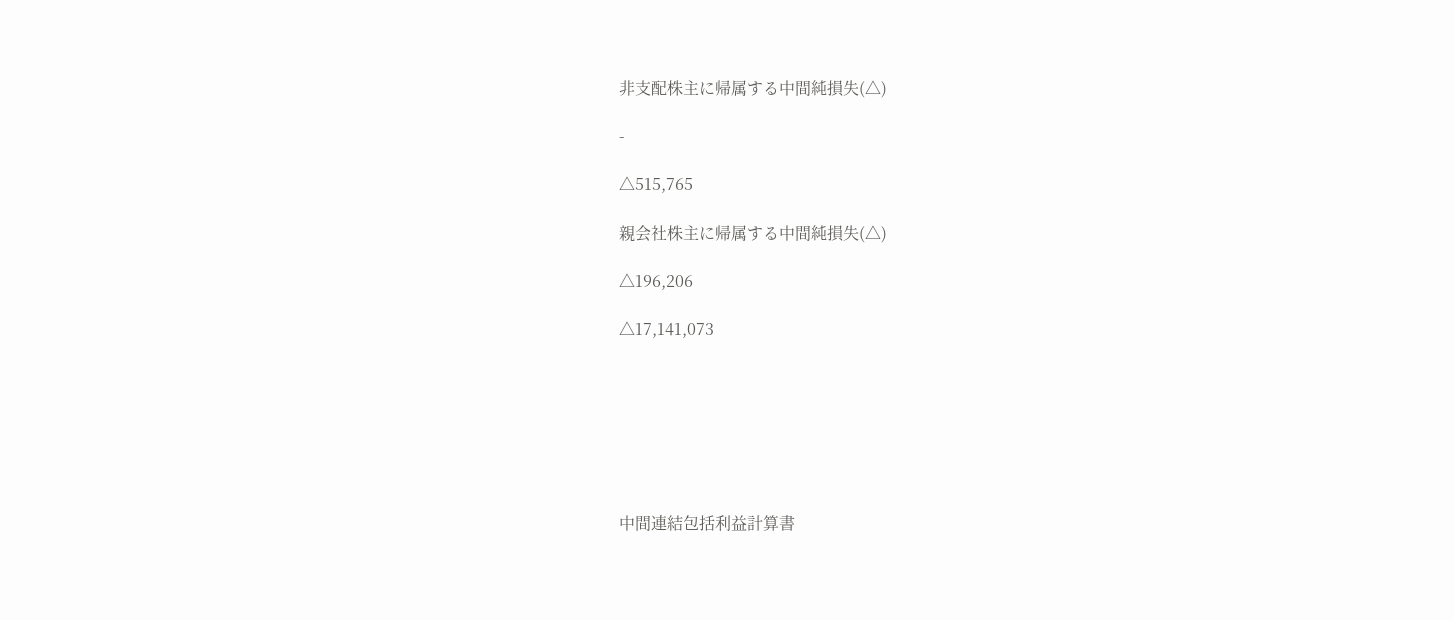非支配株主に帰属する中間純損失(△)

-

△515,765

親会社株主に帰属する中間純損失(△)

△196,206

△17,141,073







中間連結包括利益計算書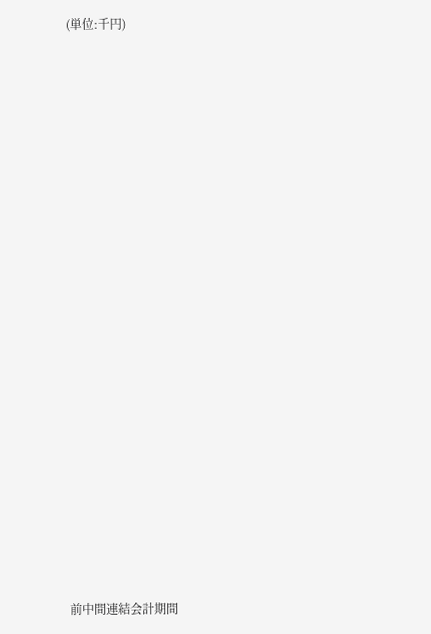(単位:千円)





















前中間連結会計期間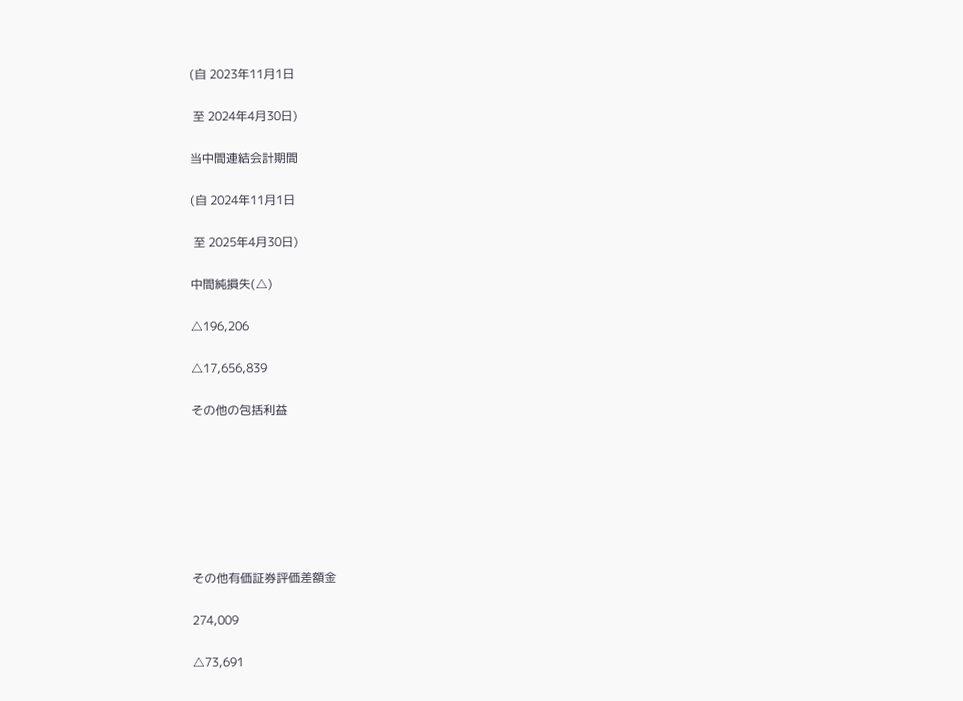(自 2023年11月1日

 至 2024年4月30日)

当中間連結会計期間

(自 2024年11月1日

 至 2025年4月30日)

中間純損失(△)

△196,206

△17,656,839

その他の包括利益







その他有価証券評価差額金

274,009

△73,691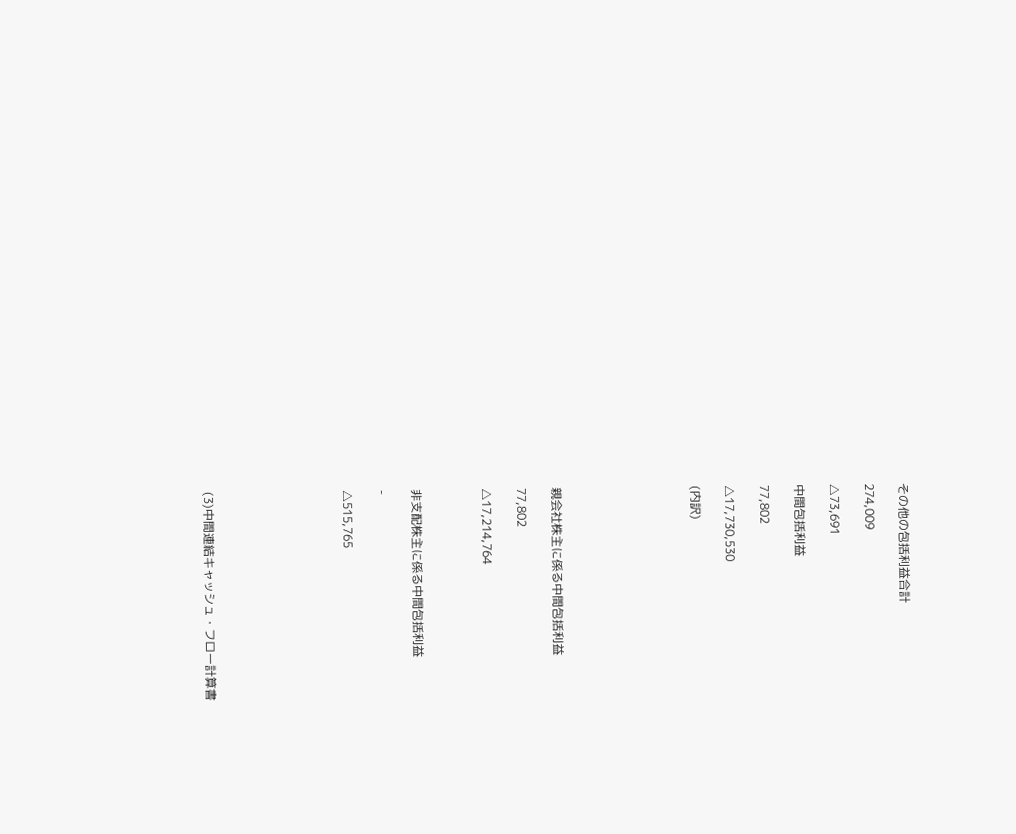その他の包括利益合計

274,009

△73,691

中間包括利益

77,802

△17,730,530

(内訳)







親会社株主に係る中間包括利益

77,802

△17,214,764



非支配株主に係る中間包括利益

-

△515,765







(3)中間連結キャッシュ・フロー計算書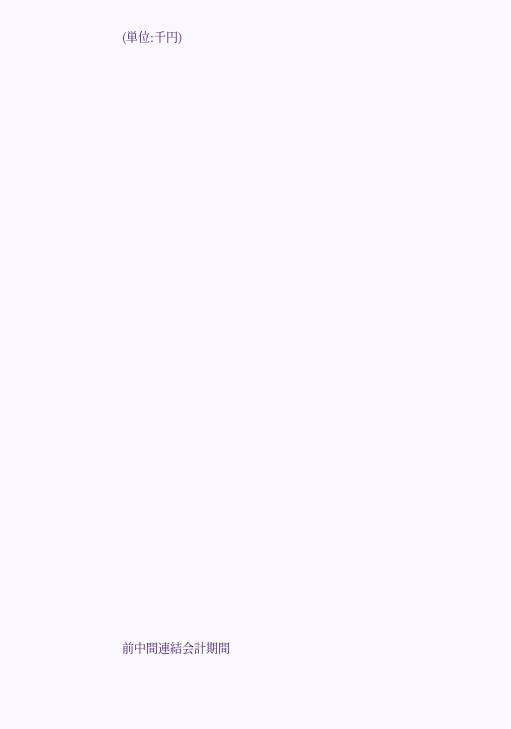(単位:千円)





















前中間連結会計期間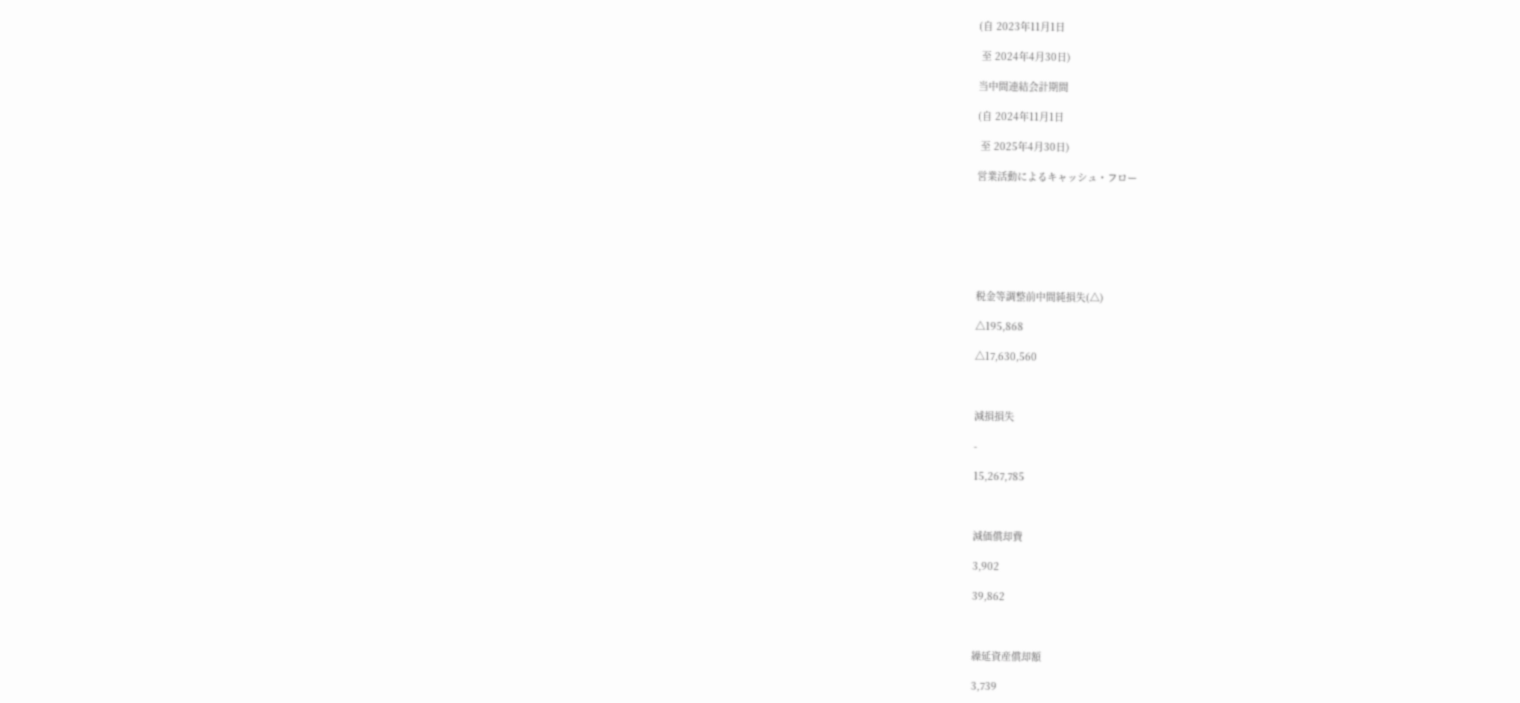(自 2023年11月1日

 至 2024年4月30日)

当中間連結会計期間

(自 2024年11月1日

 至 2025年4月30日)

営業活動によるキャッシュ・フロー







税金等調整前中間純損失(△)

△195,868

△17,630,560



減損損失

-

15,267,785



減価償却費

3,902

39,862



繰延資産償却額

3,739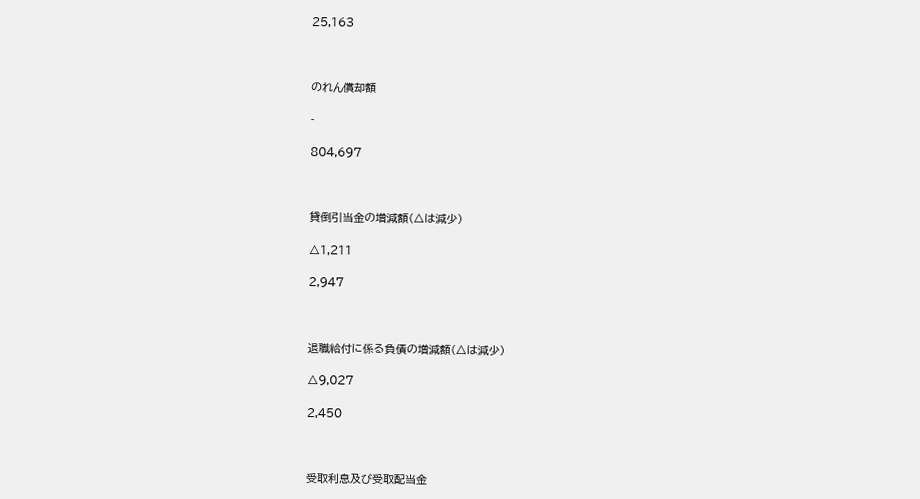25,163



のれん償却額

-

804,697



貸倒引当金の増減額(△は減少)

△1,211

2,947



退職給付に係る負債の増減額(△は減少)

△9,027

2,450



受取利息及び受取配当金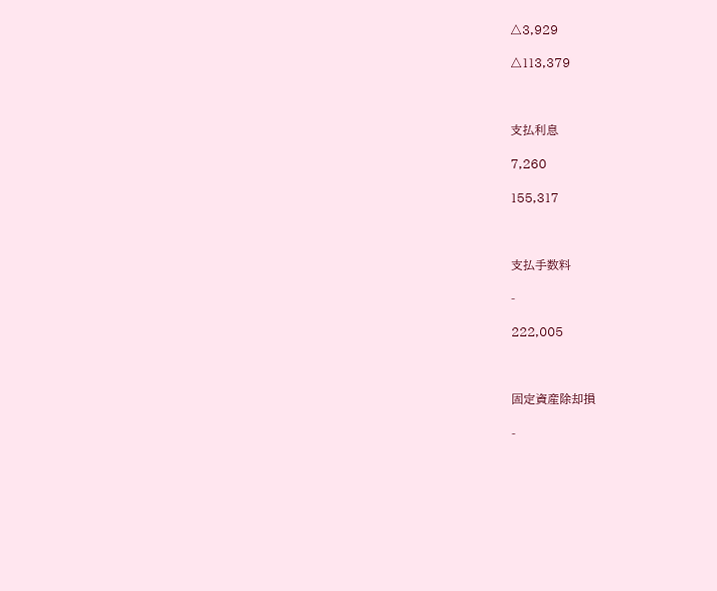△3,929

△113,379



支払利息

7,260

155,317



支払手数料

-

222,005



固定資産除却損

-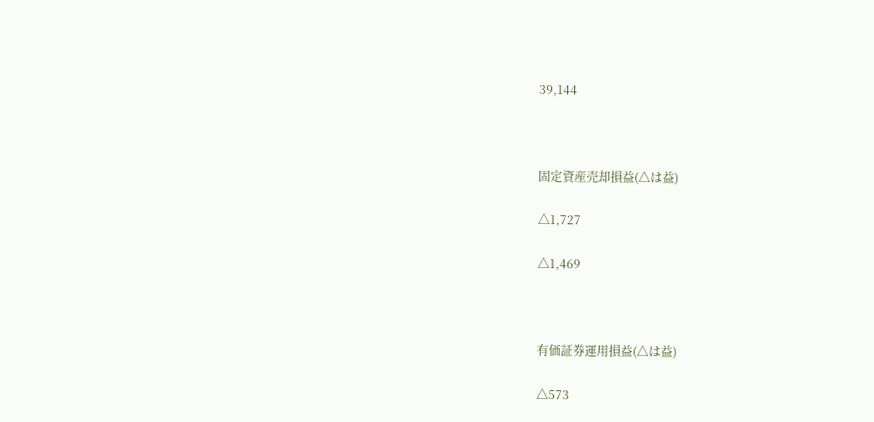39,144



固定資産売却損益(△は益)

△1,727

△1,469



有価証券運用損益(△は益)

△573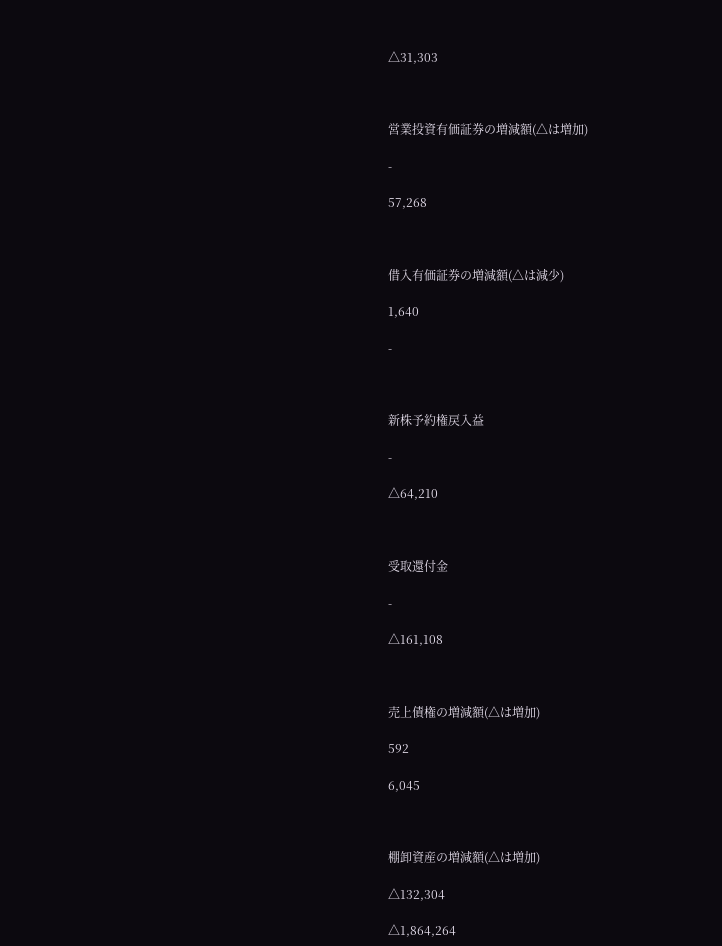△31,303



営業投資有価証券の増減額(△は増加)

-

57,268



借入有価証券の増減額(△は減少)

1,640

-



新株予約権戻入益

-

△64,210



受取還付金

-

△161,108



売上債権の増減額(△は増加)

592

6,045



棚卸資産の増減額(△は増加)

△132,304

△1,864,264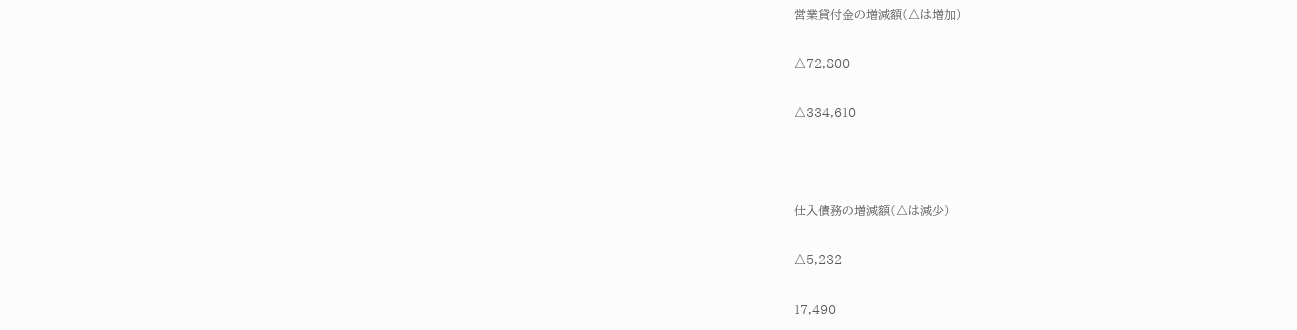営業貸付金の増減額(△は増加)

△72,800

△334,610



仕入債務の増減額(△は減少)

△5,232

17,490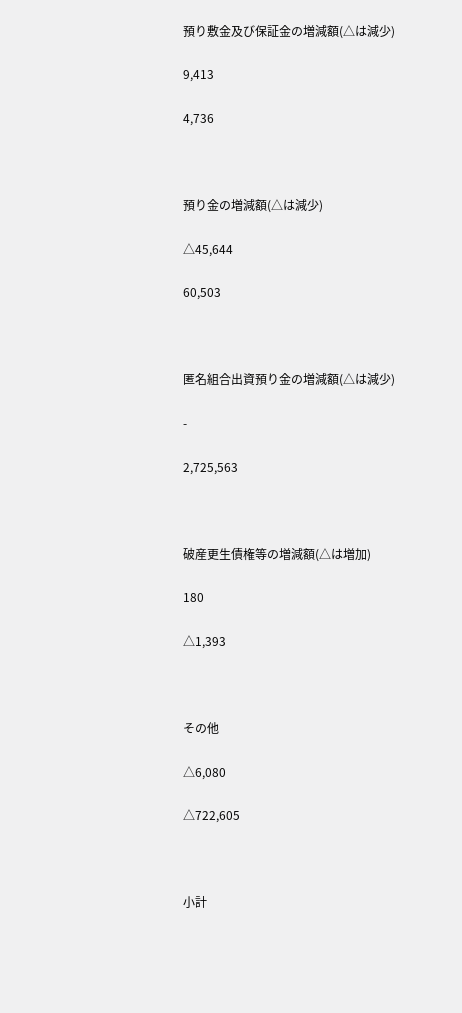預り敷金及び保証金の増減額(△は減少)

9,413

4,736



預り金の増減額(△は減少)

△45,644

60,503



匿名組合出資預り金の増減額(△は減少)

-

2,725,563



破産更生債権等の増減額(△は増加)

180

△1,393



その他

△6,080

△722,605



小計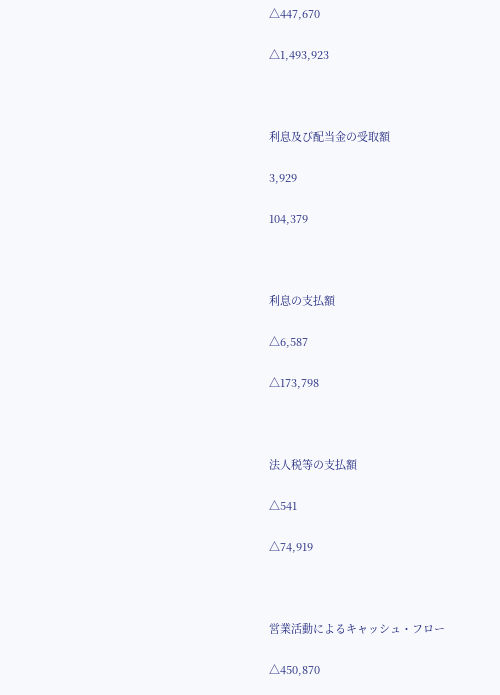△447,670

△1,493,923



利息及び配当金の受取額

3,929

104,379



利息の支払額

△6,587

△173,798



法人税等の支払額

△541

△74,919



営業活動によるキャッシュ・フロー

△450,870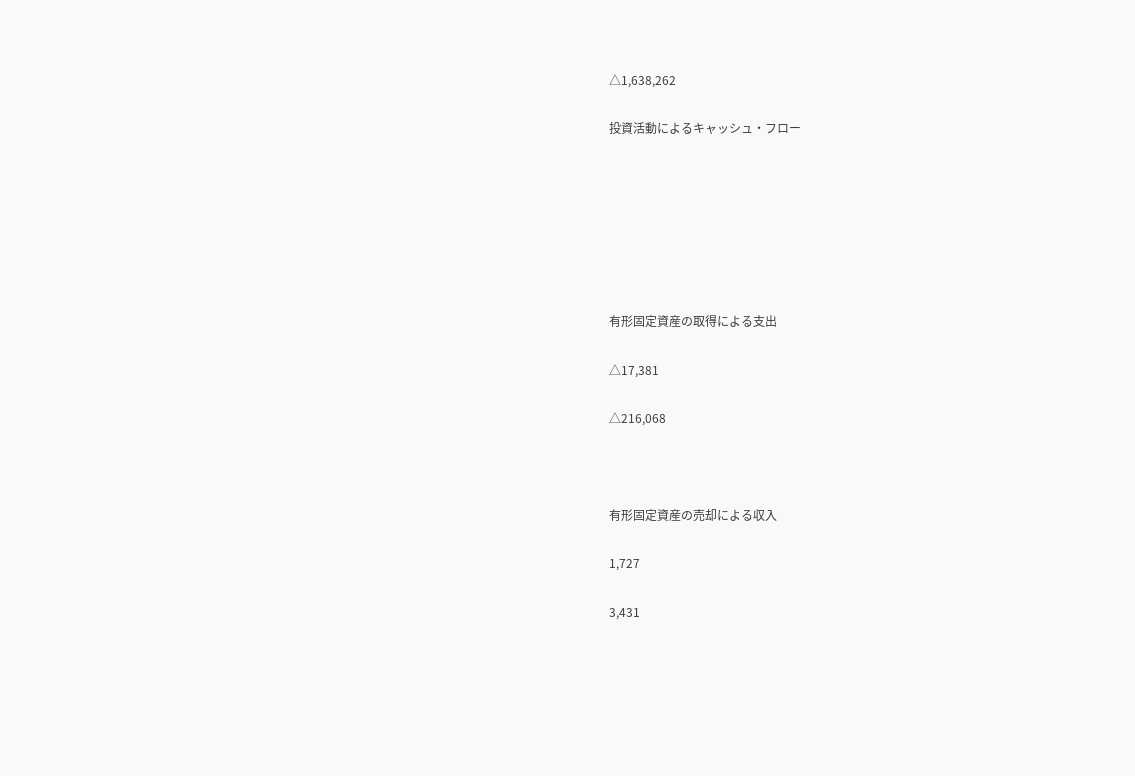△1,638,262

投資活動によるキャッシュ・フロー







有形固定資産の取得による支出

△17,381

△216,068



有形固定資産の売却による収入

1,727

3,431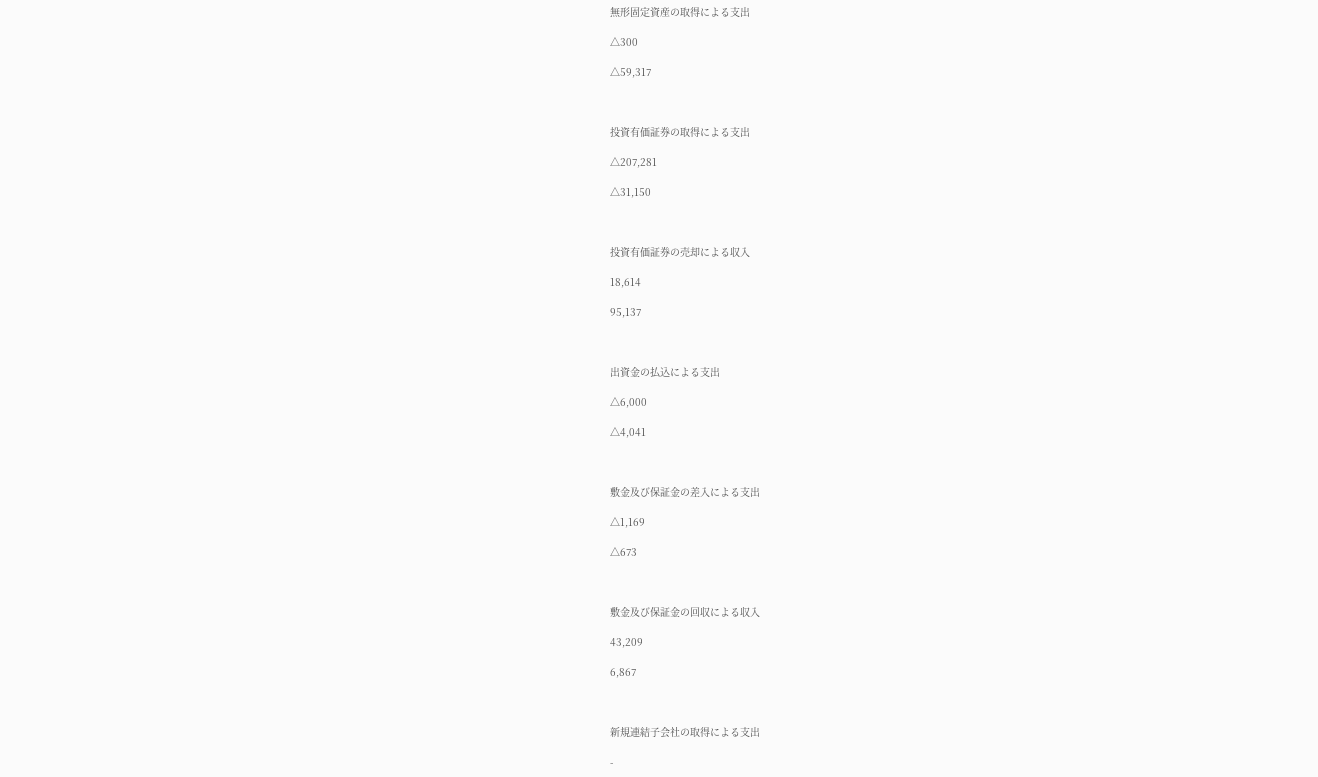無形固定資産の取得による支出

△300

△59,317



投資有価証券の取得による支出

△207,281

△31,150



投資有価証券の売却による収入

18,614

95,137



出資金の払込による支出

△6,000

△4,041



敷金及び保証金の差入による支出

△1,169

△673



敷金及び保証金の回収による収入

43,209

6,867



新規連結子会社の取得による支出

-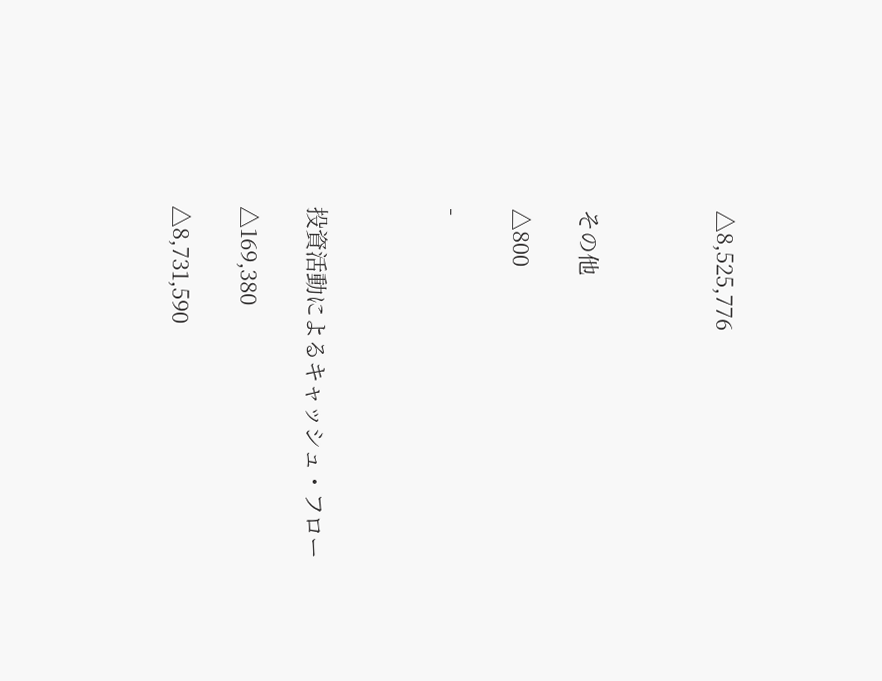△8,525,776



その他

△800

-



投資活動によるキャッシュ・フロー

△169,380

△8,731,590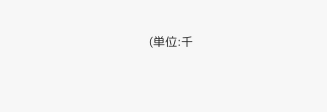(単位:千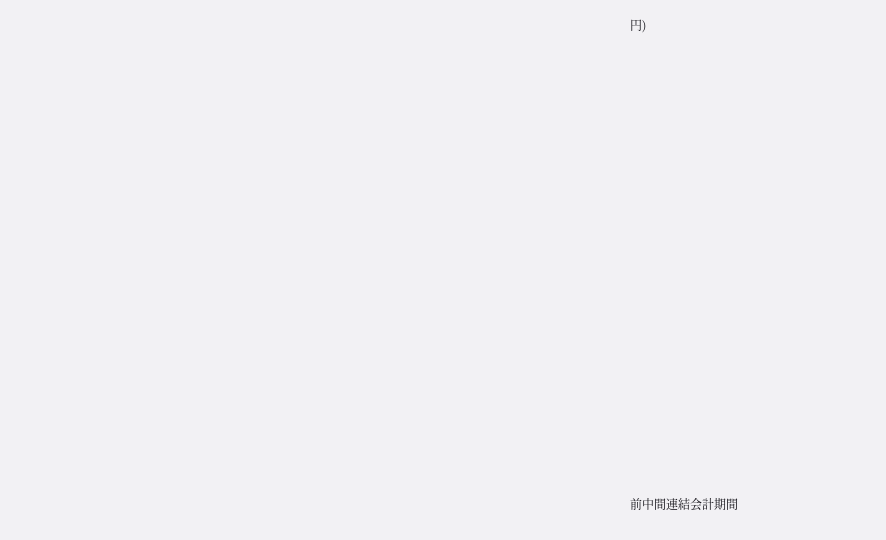円)





















前中間連結会計期間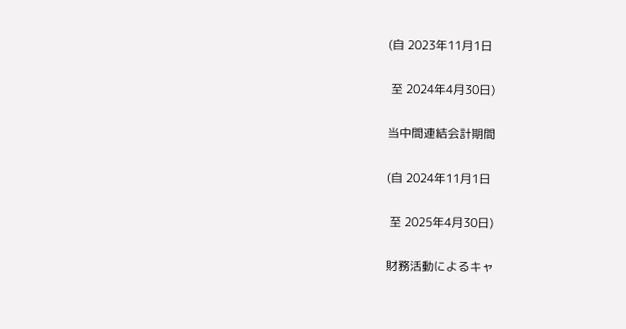(自 2023年11月1日

 至 2024年4月30日)

当中間連結会計期間

(自 2024年11月1日

 至 2025年4月30日)

財務活動によるキャ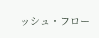ッシュ・フロー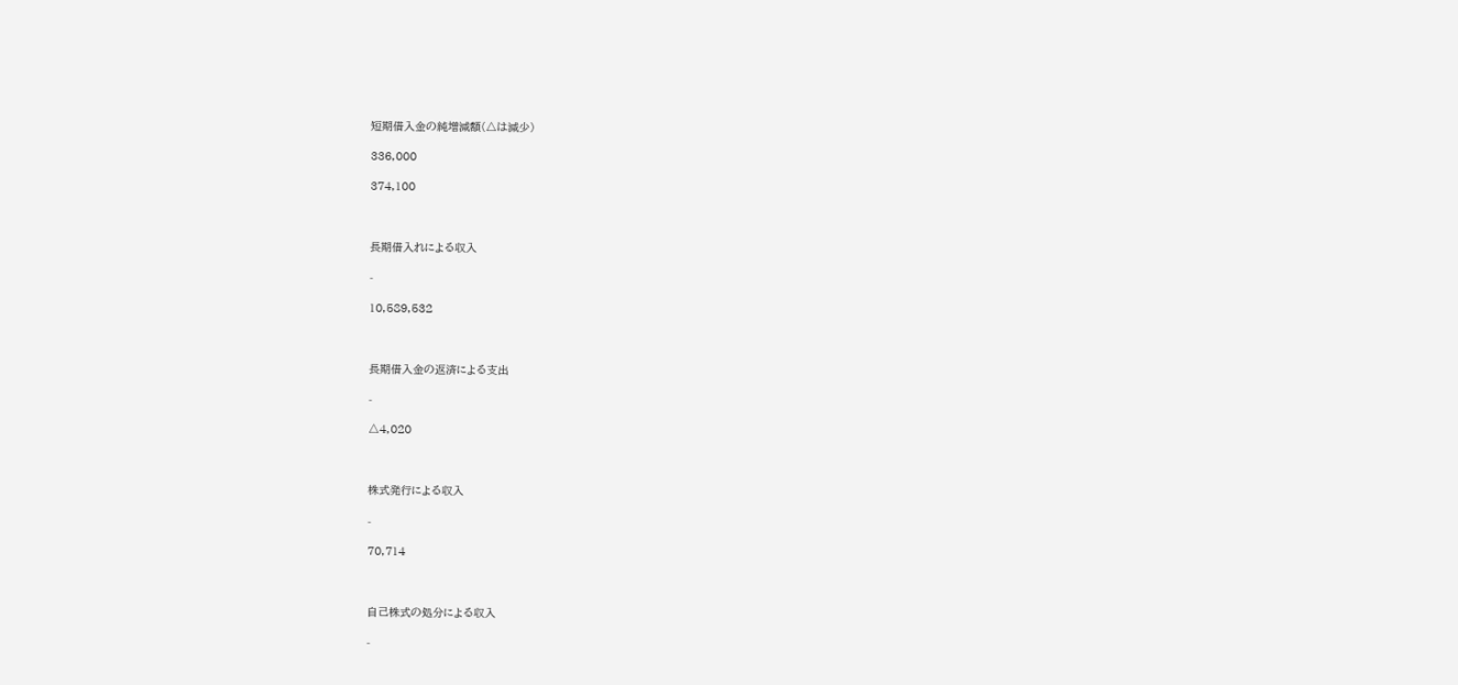短期借入金の純増減額(△は減少)

336,000

374,100



長期借入れによる収入

-

10,589,532



長期借入金の返済による支出

-

△4,020



株式発行による収入

-

70,714



自己株式の処分による収入

-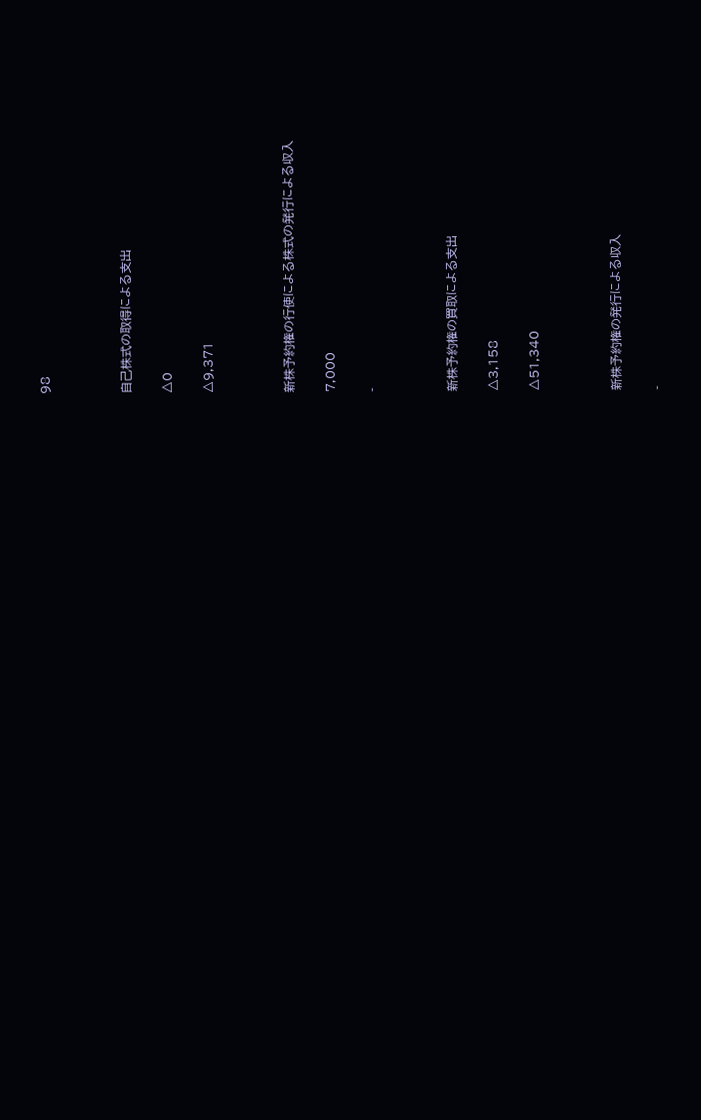98



自己株式の取得による支出

△0

△9,371



新株予約権の行使による株式の発行による収入

7,000

-



新株予約権の買取による支出

△3,158

△51,340



新株予約権の発行による収入

-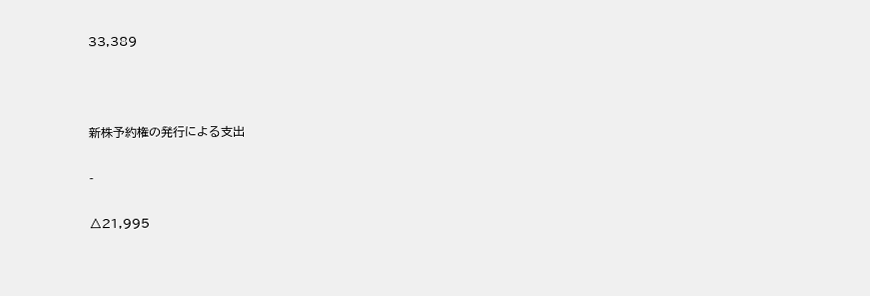33,389



新株予約権の発行による支出

-

△21,995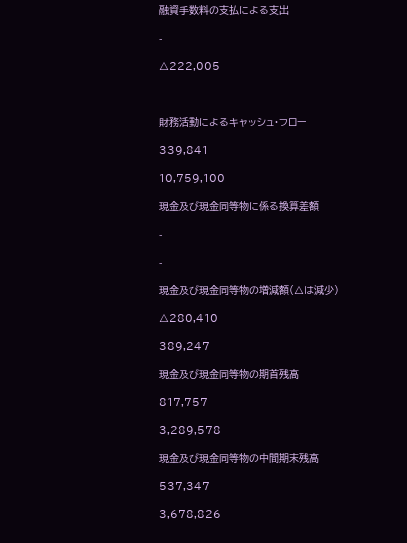融資手数料の支払による支出

-

△222,005



財務活動によるキャッシュ・フロー

339,841

10,759,100

現金及び現金同等物に係る換算差額

-

-

現金及び現金同等物の増減額(△は減少)

△280,410

389,247

現金及び現金同等物の期首残高

817,757

3,289,578

現金及び現金同等物の中間期末残高

537,347

3,678,826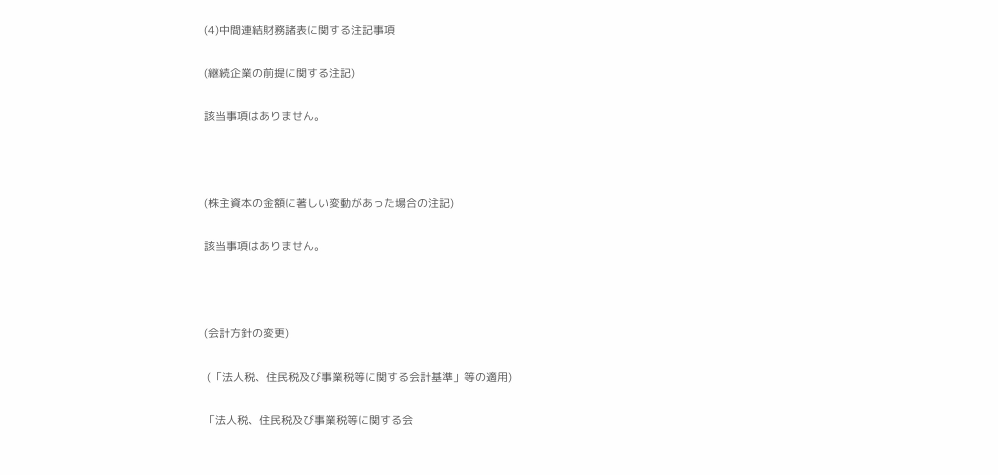(4)中間連結財務諸表に関する注記事項

(継続企業の前提に関する注記)

該当事項はありません。



(株主資本の金額に著しい変動があった場合の注記)

該当事項はありません。



(会計方針の変更)

 (「法人税、住民税及び事業税等に関する会計基準」等の適用)

「法人税、住民税及び事業税等に関する会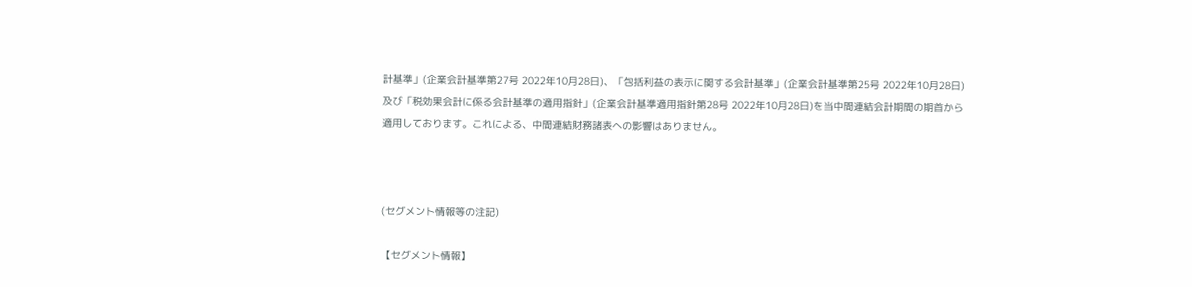計基準」(企業会計基準第27号 2022年10月28日)、「包括利益の表示に関する会計基準」(企業会計基準第25号 2022年10月28日)及び「税効果会計に係る会計基準の適用指針」(企業会計基準適用指針第28号 2022年10月28日)を当中間連結会計期間の期首から適用しております。これによる、中間連結財務諸表への影響はありません。



(セグメント情報等の注記)

【セグメント情報】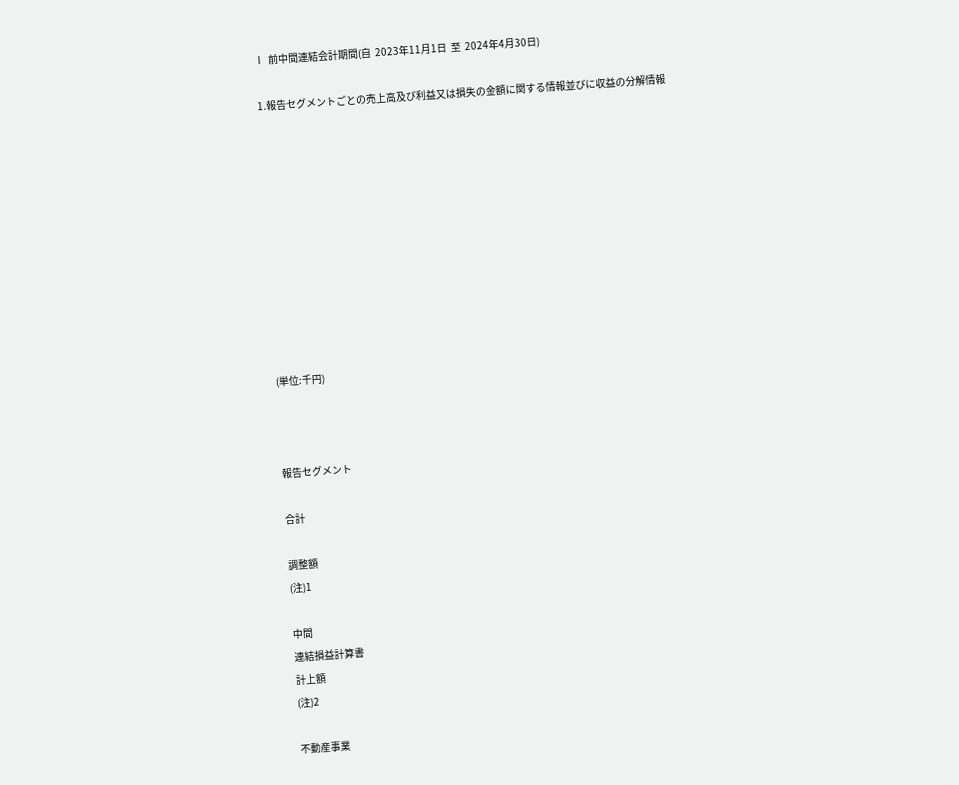Ⅰ  前中間連結会計期間(自  2023年11月1日  至  2024年4月30日)

1.報告セグメントごとの売上高及び利益又は損失の金額に関する情報並びに収益の分解情報











(単位:千円)



報告セグメント

合計

調整額
(注)1

中間
連結損益計算書
計上額
(注)2

不動産事業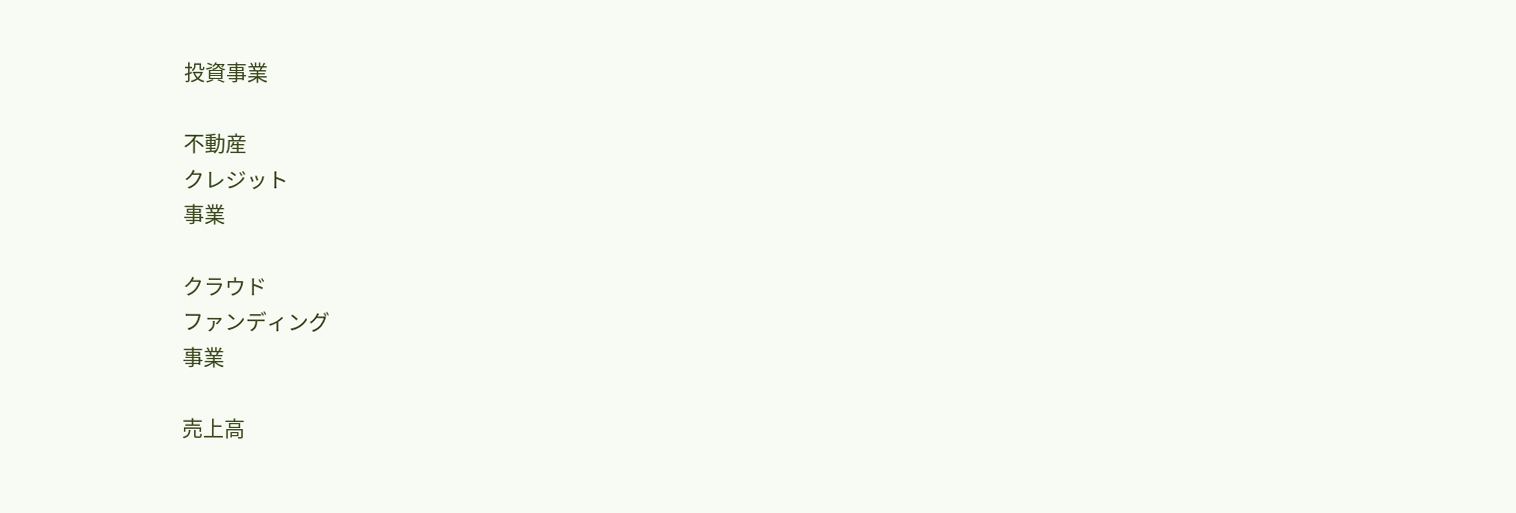投資事業

不動産
クレジット
事業

クラウド
ファンディング
事業

売上高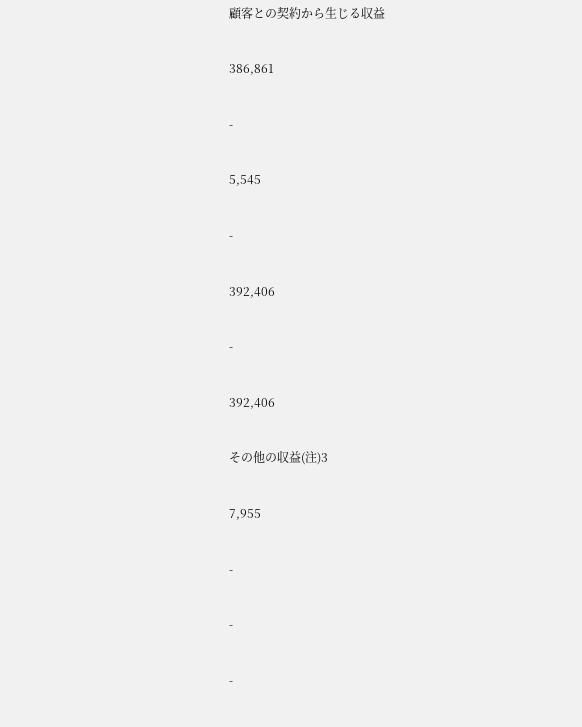顧客との契約から生じる収益

386,861

-

5,545

-

392,406

-

392,406

その他の収益(注)3

7,955

-

-

-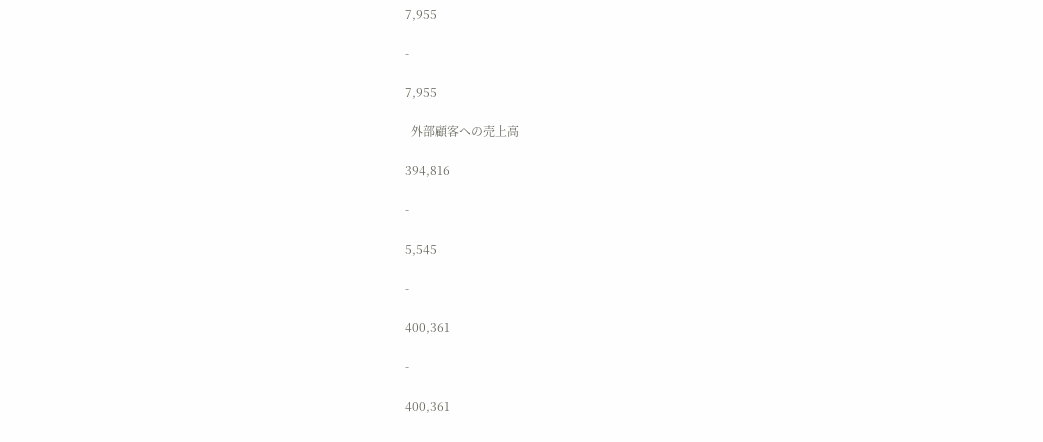7,955

-

7,955

  外部顧客への売上高

394,816

-

5,545

-

400,361

-

400,361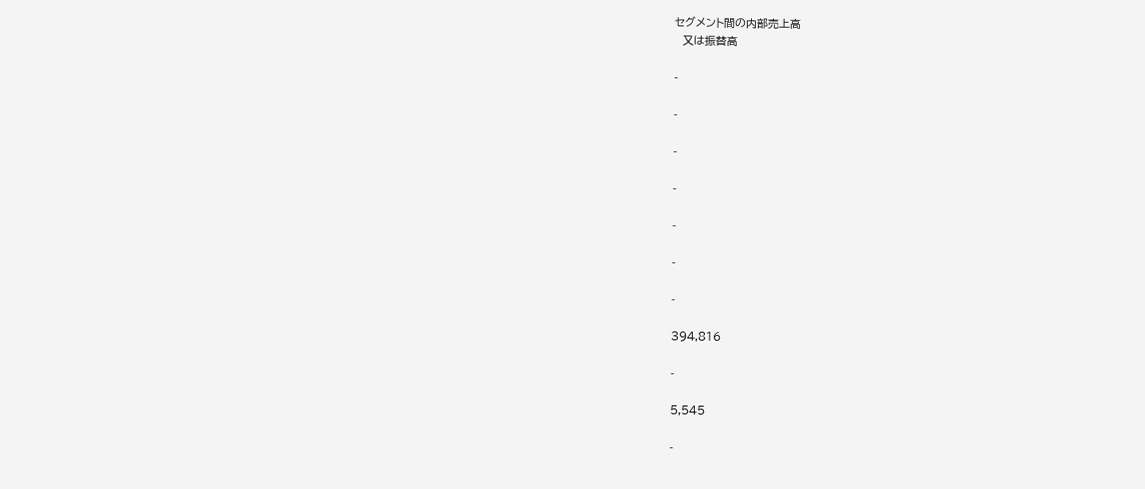セグメント間の内部売上高
  又は振替高

-

-

-

-

-

-

-

394,816

-

5,545

-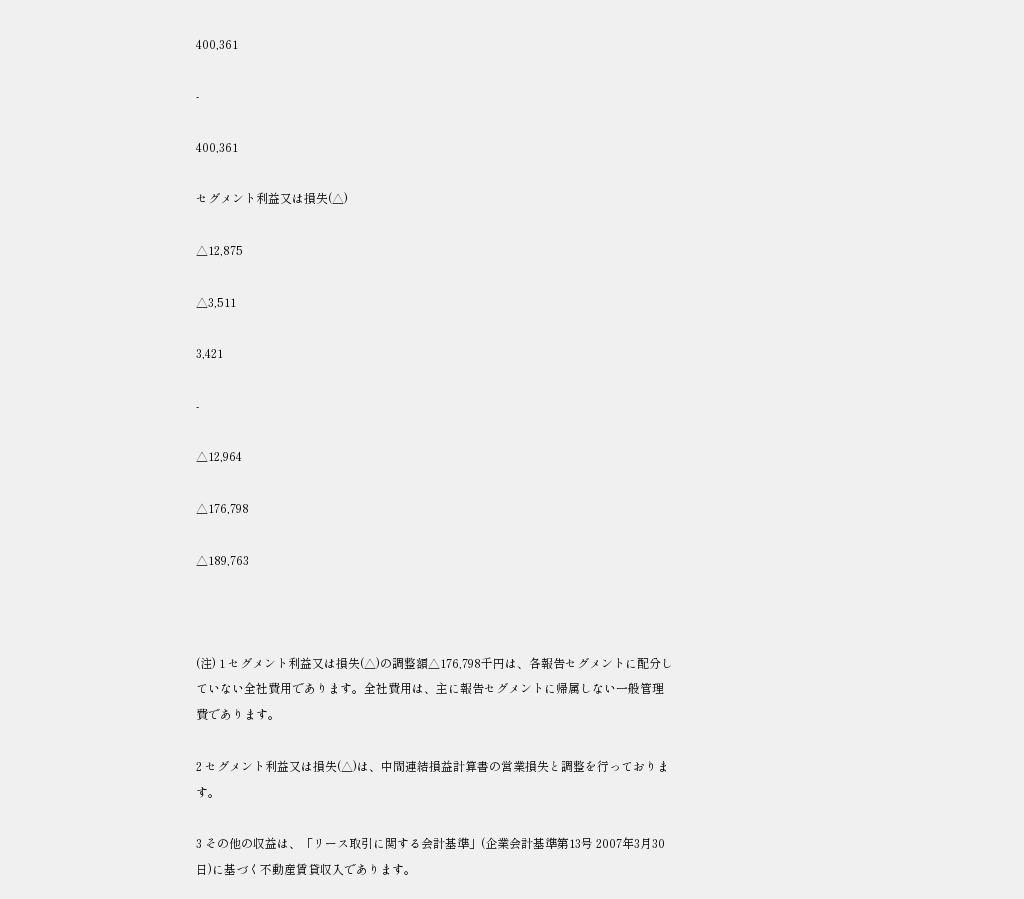400,361

-

400,361

セグメント利益又は損失(△)

△12,875

△3,511

3,421

-

△12,964

△176,798

△189,763



(注) 1 セグメント利益又は損失(△)の調整額△176,798千円は、各報告セグメントに配分していない全社費用であります。全社費用は、主に報告セグメントに帰属しない一般管理費であります。

2 セグメント利益又は損失(△)は、中間連結損益計算書の営業損失と調整を行っております。

3 その他の収益は、「リース取引に関する会計基準」(企業会計基準第13号 2007年3月30日)に基づく不動産賃貸収入であります。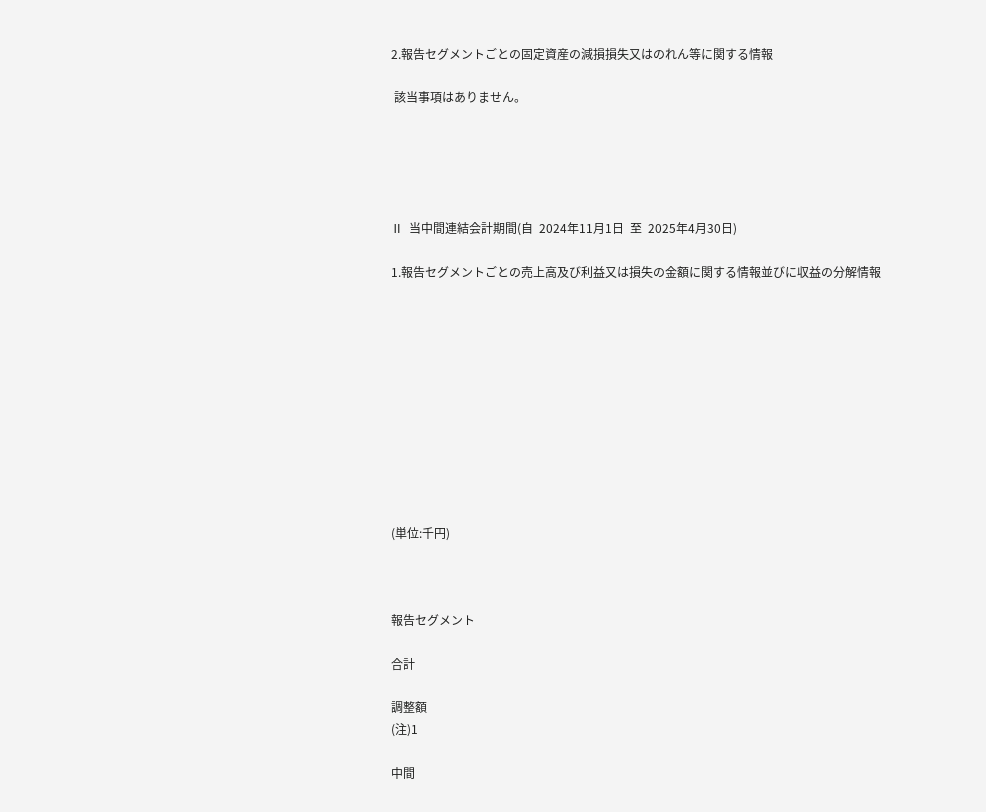2.報告セグメントごとの固定資産の減損損失又はのれん等に関する情報

 該当事項はありません。





Ⅱ  当中間連結会計期間(自  2024年11月1日  至  2025年4月30日)

1.報告セグメントごとの売上高及び利益又は損失の金額に関する情報並びに収益の分解情報











(単位:千円)



報告セグメント

合計

調整額
(注)1

中間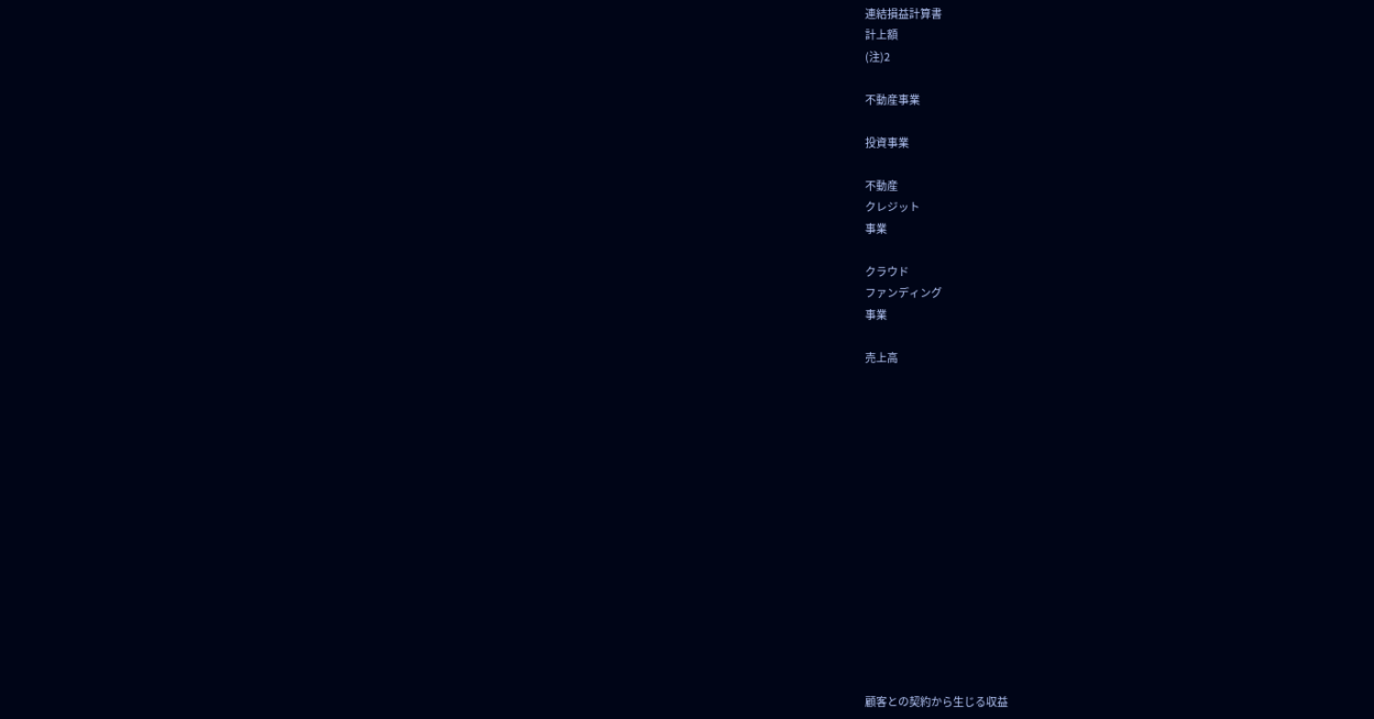連結損益計算書
計上額
(注)2

不動産事業

投資事業

不動産
クレジット
事業

クラウド
ファンディング
事業

売上高















顧客との契約から生じる収益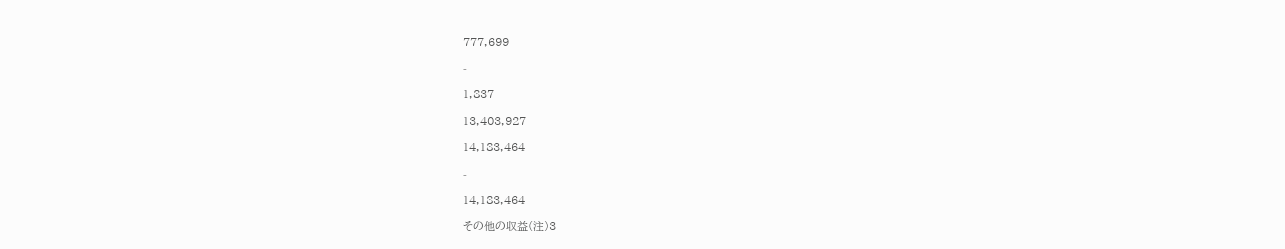777,699

-

1,837

13,403,927

14,183,464

-

14,183,464

その他の収益(注)3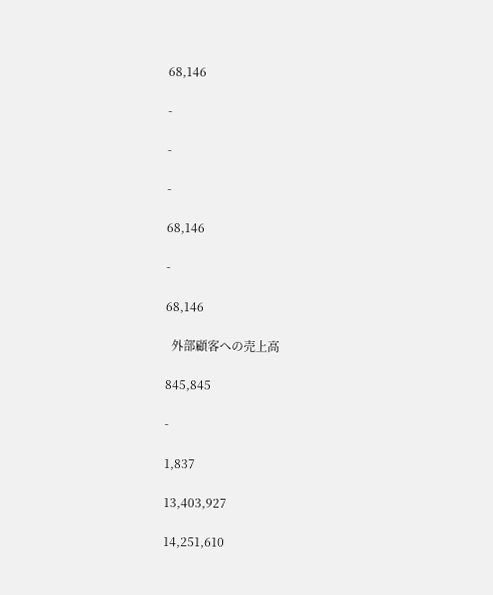68,146

-

-

-

68,146

-

68,146

  外部顧客への売上高

845,845

-

1,837

13,403,927

14,251,610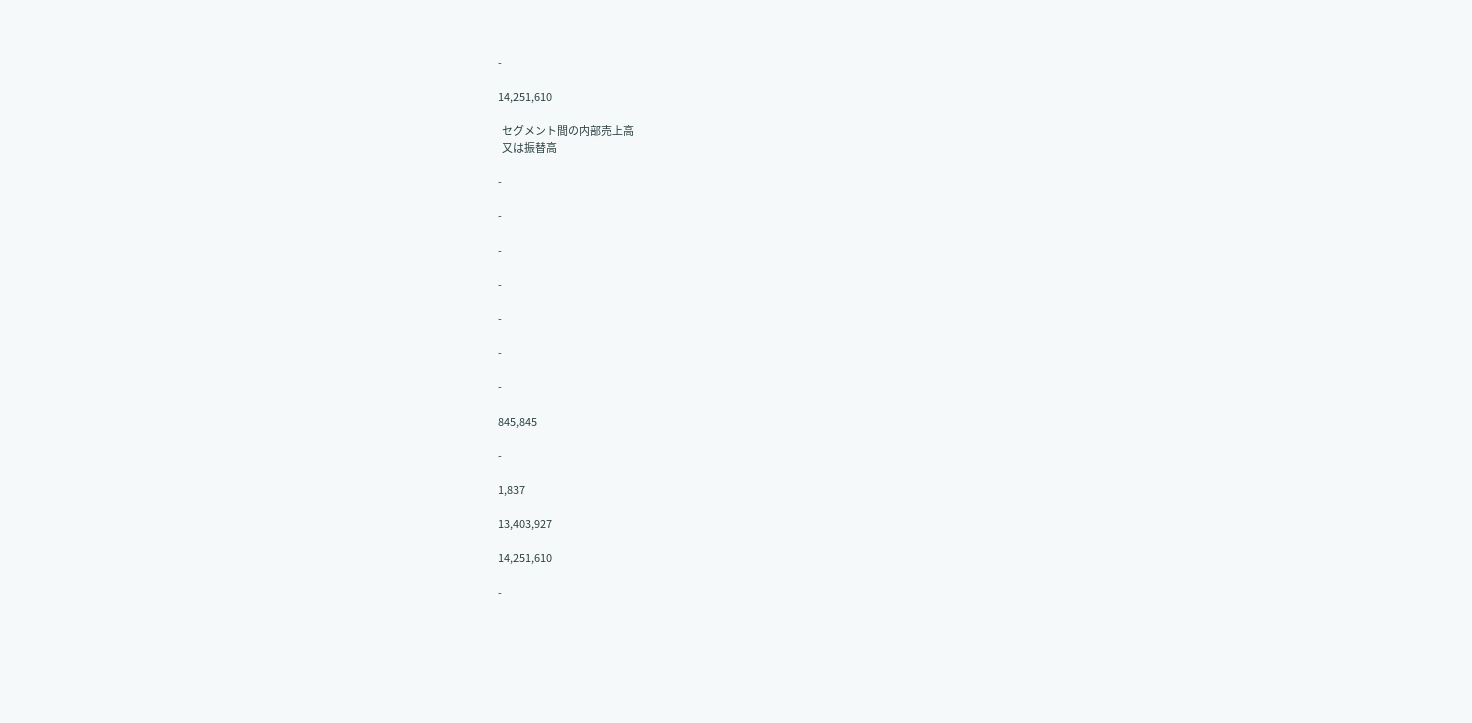-

14,251,610

  セグメント間の内部売上高
  又は振替高

-

-

-

-

-

-

-

845,845

-

1,837

13,403,927

14,251,610

-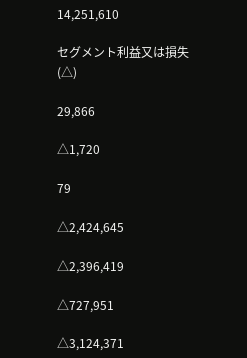14,251,610

セグメント利益又は損失(△)

29,866

△1,720

79

△2,424,645

△2,396,419

△727,951

△3,124,371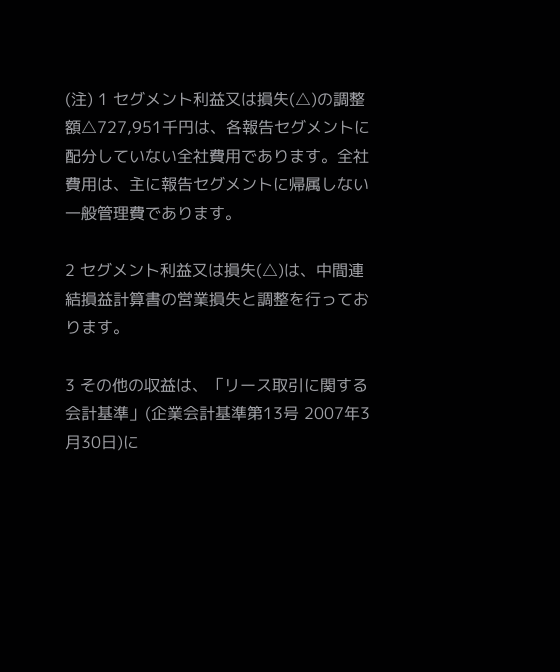(注) 1 セグメント利益又は損失(△)の調整額△727,951千円は、各報告セグメントに配分していない全社費用であります。全社費用は、主に報告セグメントに帰属しない一般管理費であります。

2 セグメント利益又は損失(△)は、中間連結損益計算書の営業損失と調整を行っております。

3 その他の収益は、「リース取引に関する会計基準」(企業会計基準第13号 2007年3月30日)に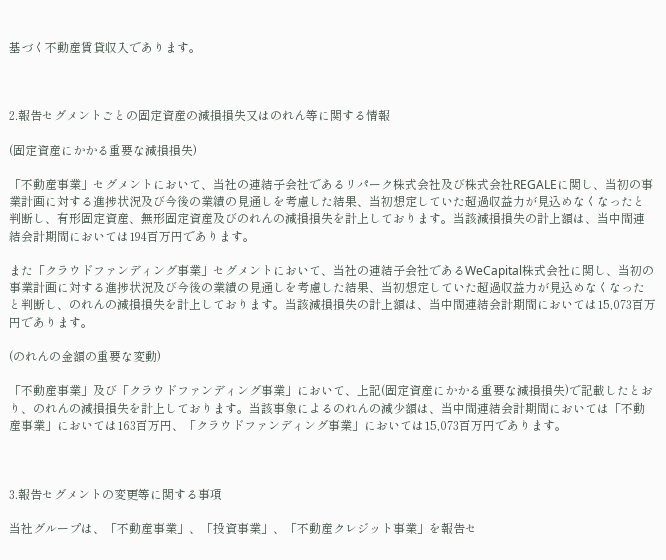基づく不動産賃貸収入であります。



2.報告セグメントごとの固定資産の減損損失又はのれん等に関する情報

(固定資産にかかる重要な減損損失)

「不動産事業」セグメントにおいて、当社の連結子会社であるリパーク株式会社及び株式会社REGALEに関し、当初の事業計画に対する進捗状況及び今後の業績の見通しを考慮した結果、当初想定していた超過収益力が見込めなくなったと判断し、有形固定資産、無形固定資産及びのれんの減損損失を計上しております。当該減損損失の計上額は、当中間連結会計期間においては194百万円であります。

また「クラウドファンディング事業」セグメントにおいて、当社の連結子会社であるWeCapital株式会社に関し、当初の事業計画に対する進捗状況及び今後の業績の見通しを考慮した結果、当初想定していた超過収益力が見込めなくなったと判断し、のれんの減損損失を計上しております。当該減損損失の計上額は、当中間連結会計期間においては15,073百万円であります。

(のれんの金額の重要な変動)

「不動産事業」及び「クラウドファンディング事業」において、上記(固定資産にかかる重要な減損損失)で記載したとおり、のれんの減損損失を計上しております。当該事象によるのれんの減少額は、当中間連結会計期間においては「不動産事業」においては163百万円、「クラウドファンディング事業」においては15,073百万円であります。



3.報告セグメントの変更等に関する事項

当社グループは、「不動産事業」、「投資事業」、「不動産クレジット事業」を報告セ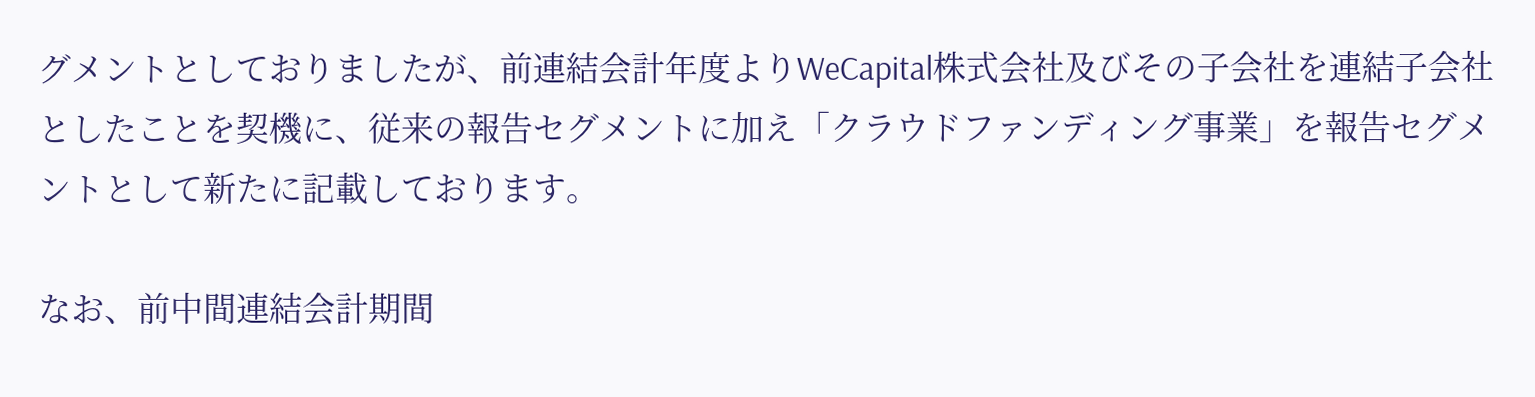グメントとしておりましたが、前連結会計年度よりWeCapital株式会社及びその子会社を連結子会社としたことを契機に、従来の報告セグメントに加え「クラウドファンディング事業」を報告セグメントとして新たに記載しております。

なお、前中間連結会計期間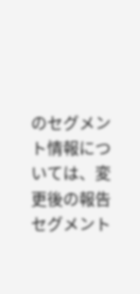のセグメント情報については、変更後の報告セグメント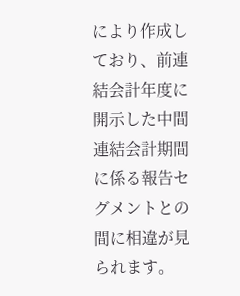により作成しており、前連結会計年度に開示した中間連結会計期間に係る報告セグメントとの間に相違が見られます。